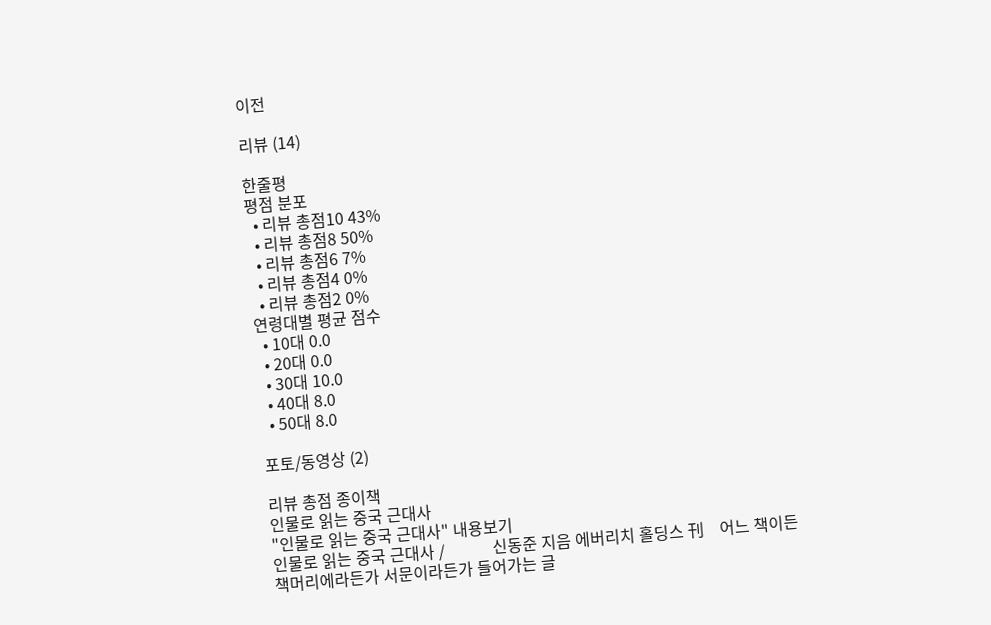이전

리뷰 (14)

한줄평
평점 분포
  • 리뷰 총점10 43%
  • 리뷰 총점8 50%
  • 리뷰 총점6 7%
  • 리뷰 총점4 0%
  • 리뷰 총점2 0%
연령대별 평균 점수
  • 10대 0.0
  • 20대 0.0
  • 30대 10.0
  • 40대 8.0
  • 50대 8.0

포토/동영상 (2)

리뷰 총점 종이책
인물로 읽는 중국 근대사
"인물로 읽는 중국 근대사" 내용보기
인물로 읽는 중국 근대사 /            신동준 지음 에버리치 홀딩스 刊    어느 책이든 책머리에라든가 서문이라든가 들어가는 글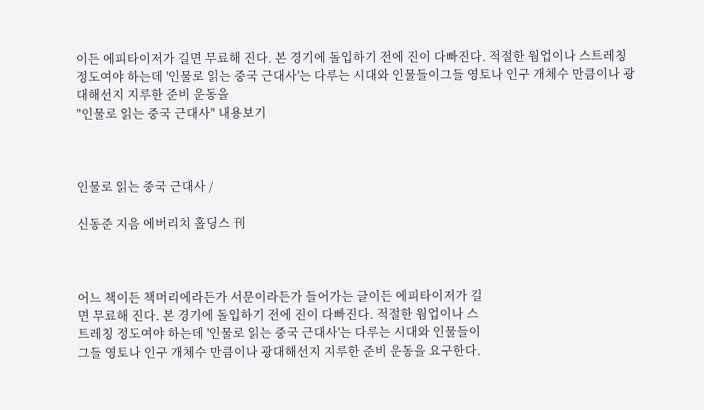이든 에피타이저가 길면 무료해 진다. 본 경기에 돌입하기 전에 진이 다빠진다. 적절한 웜업이나 스트레칭 정도여야 하는데 '인물로 읽는 중국 근대사'는 다루는 시대와 인물들이그들 영토나 인구 개체수 만큼이나 광대해선지 지루한 준비 운동을
"인물로 읽는 중국 근대사" 내용보기



인물로 읽는 중국 근대사 /

신동준 지음 에버리치 홀딩스 刊



어느 책이든 책머리에라든가 서문이라든가 들어가는 글이든 에피타이저가 길
면 무료해 진다. 본 경기에 돌입하기 전에 진이 다빠진다. 적절한 웜업이나 스
트레칭 정도여야 하는데 '인물로 읽는 중국 근대사'는 다루는 시대와 인물들이
그들 영토나 인구 개체수 만큼이나 광대해선지 지루한 준비 운동을 요구한다.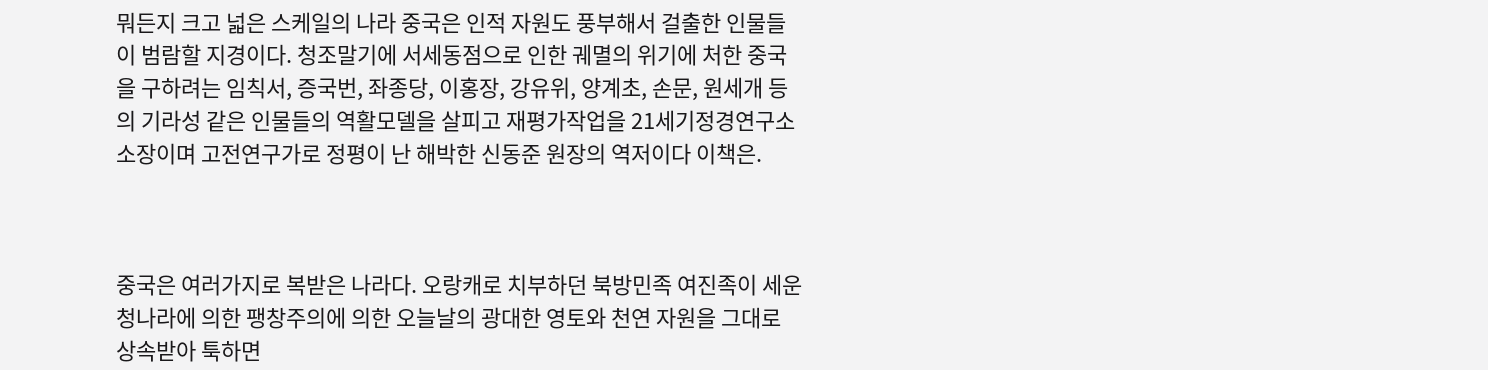뭐든지 크고 넓은 스케일의 나라 중국은 인적 자원도 풍부해서 걸출한 인물들
이 범람할 지경이다. 청조말기에 서세동점으로 인한 궤멸의 위기에 처한 중국
을 구하려는 임칙서, 증국번, 좌종당, 이홍장, 강유위, 양계초, 손문, 원세개 등
의 기라성 같은 인물들의 역활모델을 살피고 재평가작업을 21세기정경연구소
소장이며 고전연구가로 정평이 난 해박한 신동준 원장의 역저이다 이책은.



중국은 여러가지로 복받은 나라다. 오랑캐로 치부하던 북방민족 여진족이 세운
청나라에 의한 팽창주의에 의한 오늘날의 광대한 영토와 천연 자원을 그대로
상속받아 툭하면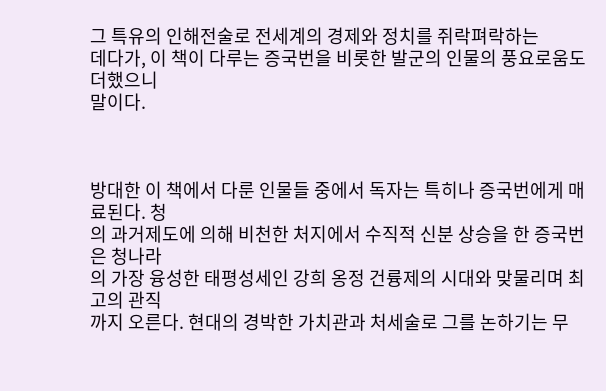그 특유의 인해전술로 전세계의 경제와 정치를 쥐락펴락하는
데다가, 이 책이 다루는 증국번을 비롯한 발군의 인물의 풍요로움도 더했으니
말이다.



방대한 이 책에서 다룬 인물들 중에서 독자는 특히나 증국번에게 매료된다. 청
의 과거제도에 의해 비천한 처지에서 수직적 신분 상승을 한 증국번은 청나라
의 가장 융성한 태평성세인 강희 옹정 건륭제의 시대와 맞물리며 최고의 관직
까지 오른다. 현대의 경박한 가치관과 처세술로 그를 논하기는 무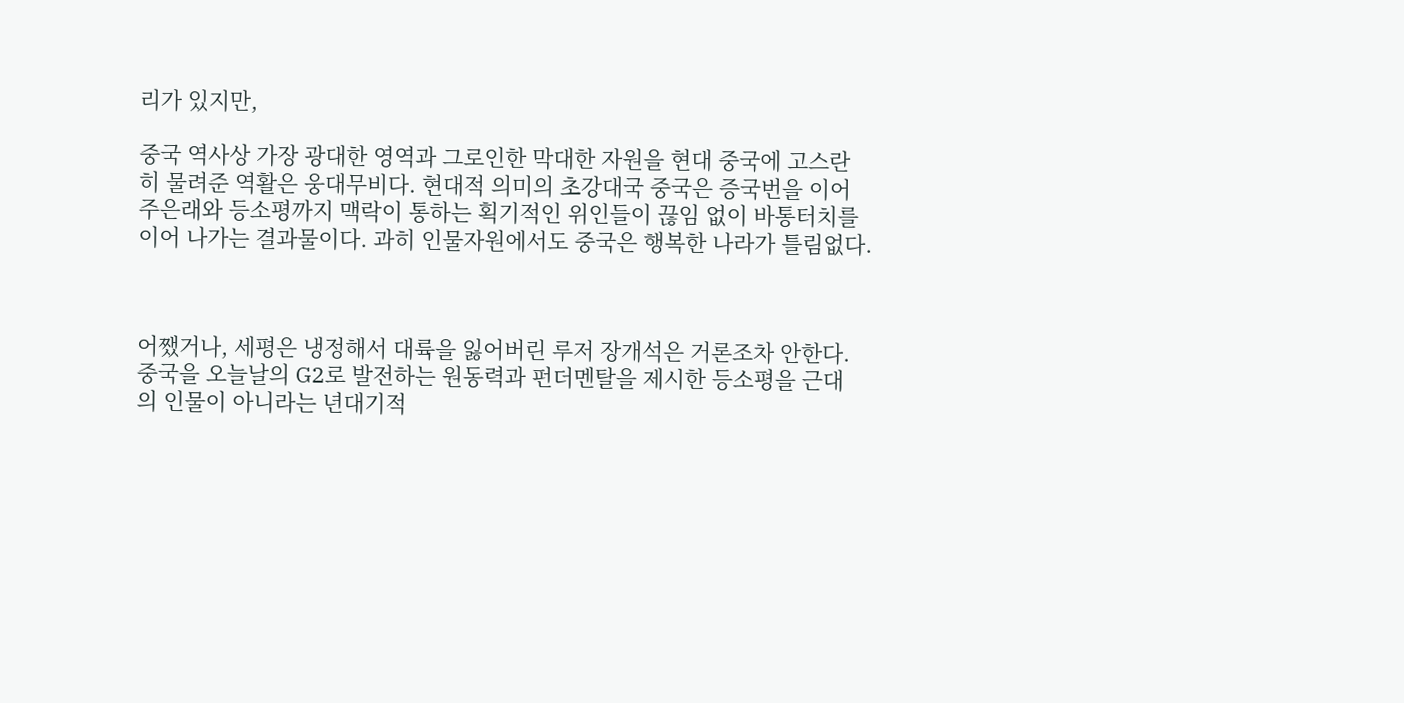리가 있지만,

중국 역사상 가장 광대한 영역과 그로인한 막대한 자원을 현대 중국에 고스란
히 물려준 역활은 웅대무비다. 현대적 의미의 초강대국 중국은 증국번을 이어
주은래와 등소평까지 맥락이 통하는 획기적인 위인들이 끊임 없이 바통터치를
이어 나가는 결과물이다. 과히 인물자원에서도 중국은 행복한 나라가 틀림없다.



어쨌거나, 세평은 냉정해서 대륙을 잃어버린 루저 장개석은 거론조차 안한다.
중국을 오늘날의 G2로 발전하는 원동력과 펀더멘탈을 제시한 등소평을 근대
의 인물이 아니라는 년대기적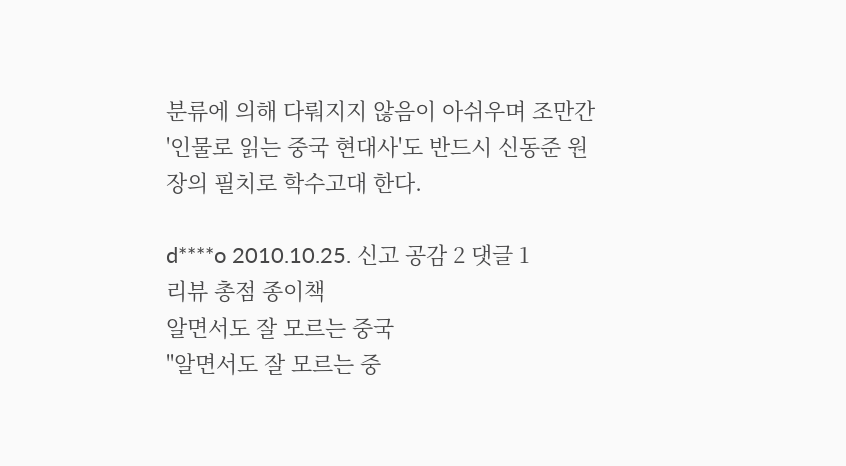분류에 의해 다뤄지지 않음이 아쉬우며 조만간
'인물로 읽는 중국 현대사'도 반드시 신동준 원장의 필치로 학수고대 한다.

d****o 2010.10.25. 신고 공감 2 댓글 1
리뷰 총점 종이책
알면서도 잘 모르는 중국
"알면서도 잘 모르는 중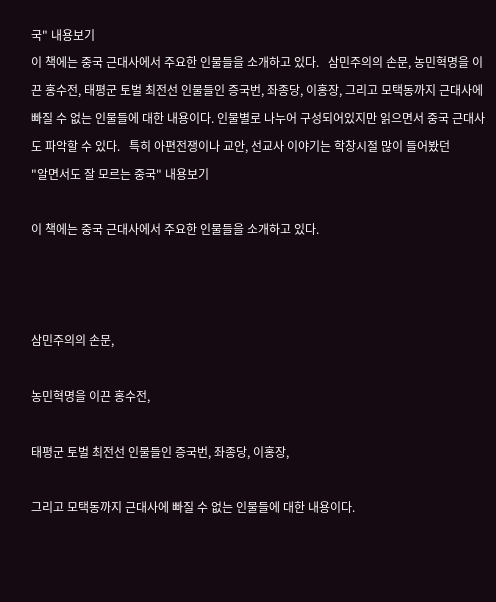국" 내용보기
이 책에는 중국 근대사에서 주요한 인물들을 소개하고 있다.   삼민주의의 손문, 농민혁명을 이끈 홍수전, 태평군 토벌 최전선 인물들인 증국번, 좌종당, 이홍장, 그리고 모택동까지 근대사에 빠질 수 없는 인물들에 대한 내용이다. 인물별로 나누어 구성되어있지만 읽으면서 중국 근대사도 파악할 수 있다.   특히 아편전쟁이나 교안, 선교사 이야기는 학창시절 많이 들어봤던
"알면서도 잘 모르는 중국" 내용보기

이 책에는 중국 근대사에서 주요한 인물들을 소개하고 있다.



삼민주의의 손문,

농민혁명을 이끈 홍수전,

태평군 토벌 최전선 인물들인 증국번, 좌종당, 이홍장,

그리고 모택동까지 근대사에 빠질 수 없는 인물들에 대한 내용이다.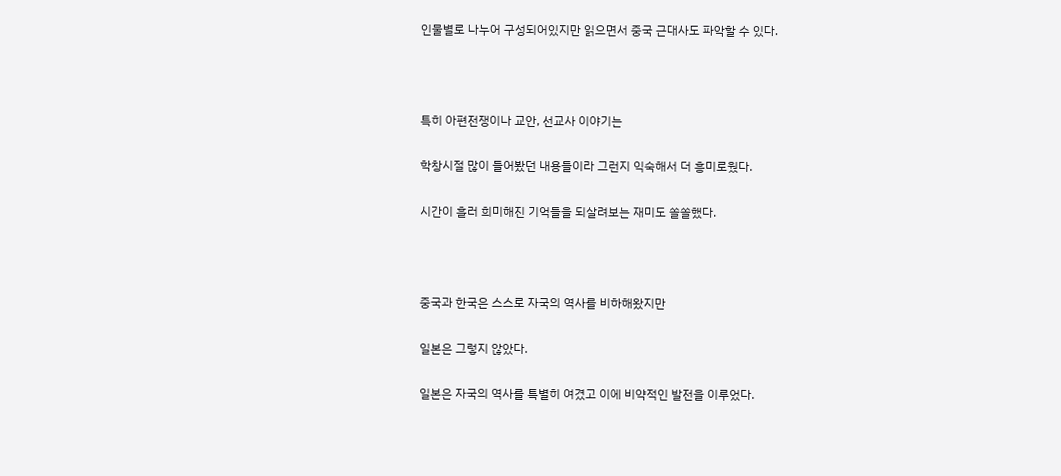인물별로 나누어 구성되어있지만 읽으면서 중국 근대사도 파악할 수 있다.



특히 아편전쟁이나 교안, 선교사 이야기는

학창시절 많이 들어봤던 내용들이라 그런지 익숙해서 더 흥미로웠다.

시간이 흘러 희미해진 기억들을 되살려보는 재미도 쏠쏠했다.



중국과 한국은 스스로 자국의 역사를 비하해왔지만

일본은 그렇지 않았다.

일본은 자국의 역사를 특별히 여겼고 이에 비약적인 발전을 이루었다.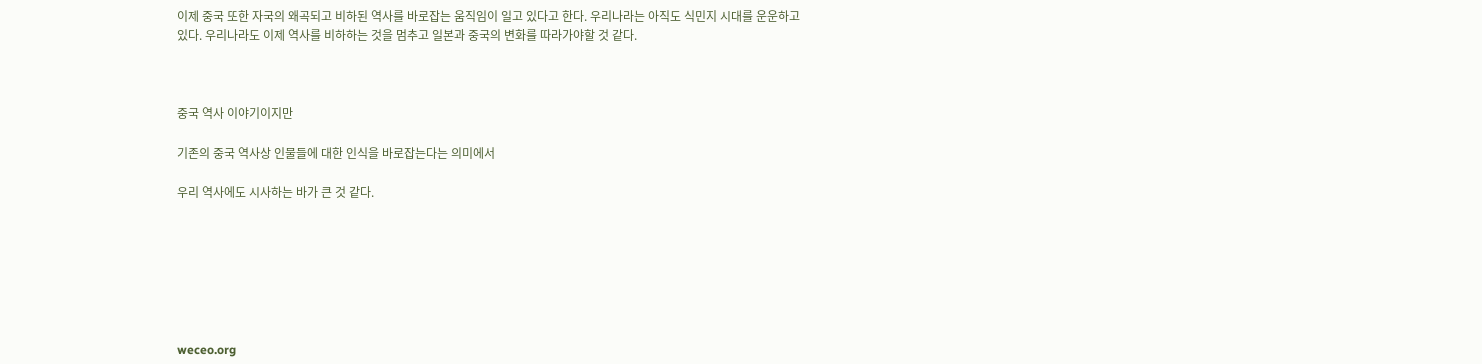이제 중국 또한 자국의 왜곡되고 비하된 역사를 바로잡는 움직임이 일고 있다고 한다. 우리나라는 아직도 식민지 시대를 운운하고 있다. 우리나라도 이제 역사를 비하하는 것을 멈추고 일본과 중국의 변화를 따라가야할 것 같다.



중국 역사 이야기이지만

기존의 중국 역사상 인물들에 대한 인식을 바로잡는다는 의미에서

우리 역사에도 시사하는 바가 큰 것 같다.







weceo.org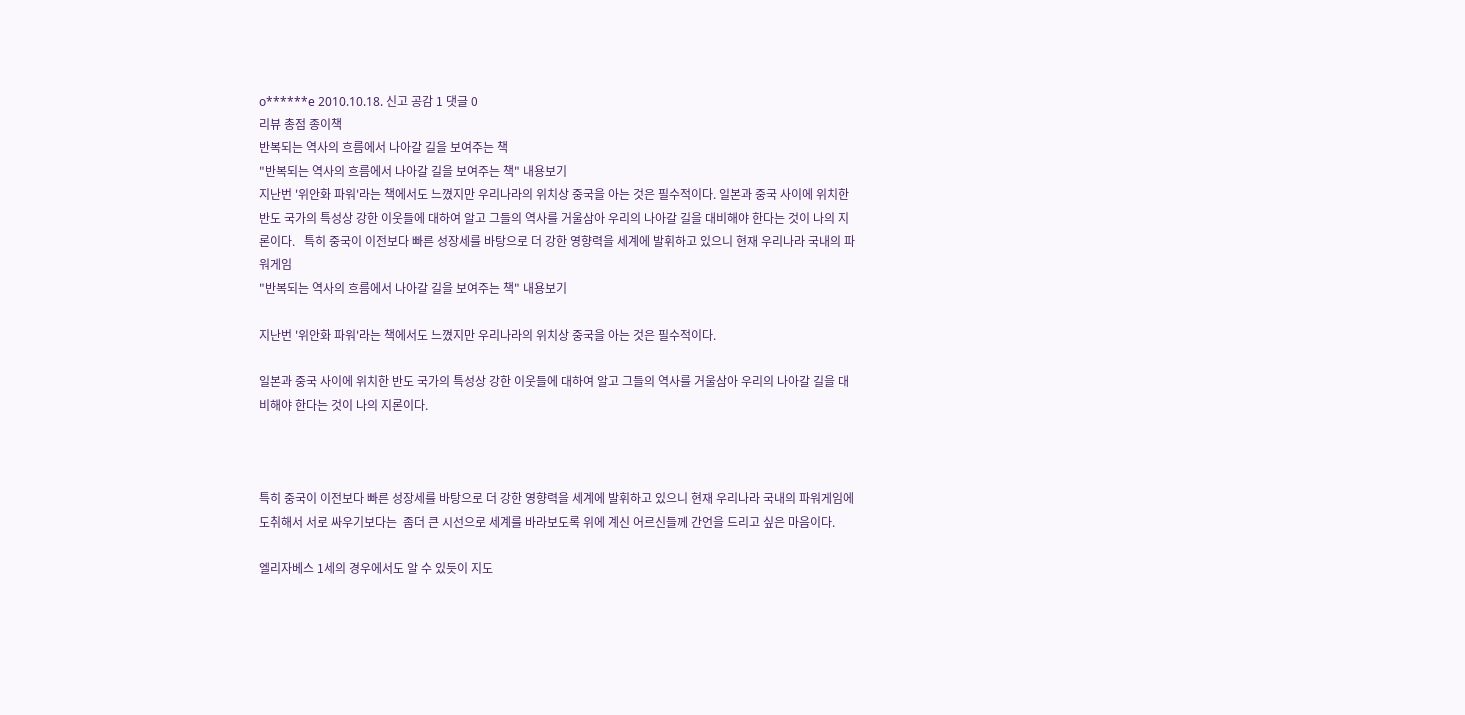o******e 2010.10.18. 신고 공감 1 댓글 0
리뷰 총점 종이책
반복되는 역사의 흐름에서 나아갈 길을 보여주는 책
"반복되는 역사의 흐름에서 나아갈 길을 보여주는 책" 내용보기
지난번 '위안화 파워'라는 책에서도 느꼈지만 우리나라의 위치상 중국을 아는 것은 필수적이다. 일본과 중국 사이에 위치한 반도 국가의 특성상 강한 이웃들에 대하여 알고 그들의 역사를 거울삼아 우리의 나아갈 길을 대비해야 한다는 것이 나의 지론이다.   특히 중국이 이전보다 빠른 성장세를 바탕으로 더 강한 영향력을 세계에 발휘하고 있으니 현재 우리나라 국내의 파워게임
"반복되는 역사의 흐름에서 나아갈 길을 보여주는 책" 내용보기

지난번 '위안화 파워'라는 책에서도 느꼈지만 우리나라의 위치상 중국을 아는 것은 필수적이다.

일본과 중국 사이에 위치한 반도 국가의 특성상 강한 이웃들에 대하여 알고 그들의 역사를 거울삼아 우리의 나아갈 길을 대비해야 한다는 것이 나의 지론이다.



특히 중국이 이전보다 빠른 성장세를 바탕으로 더 강한 영향력을 세계에 발휘하고 있으니 현재 우리나라 국내의 파워게임에 도취해서 서로 싸우기보다는  좀더 큰 시선으로 세계를 바라보도록 위에 계신 어르신들께 간언을 드리고 싶은 마음이다.

엘리자베스 1세의 경우에서도 알 수 있듯이 지도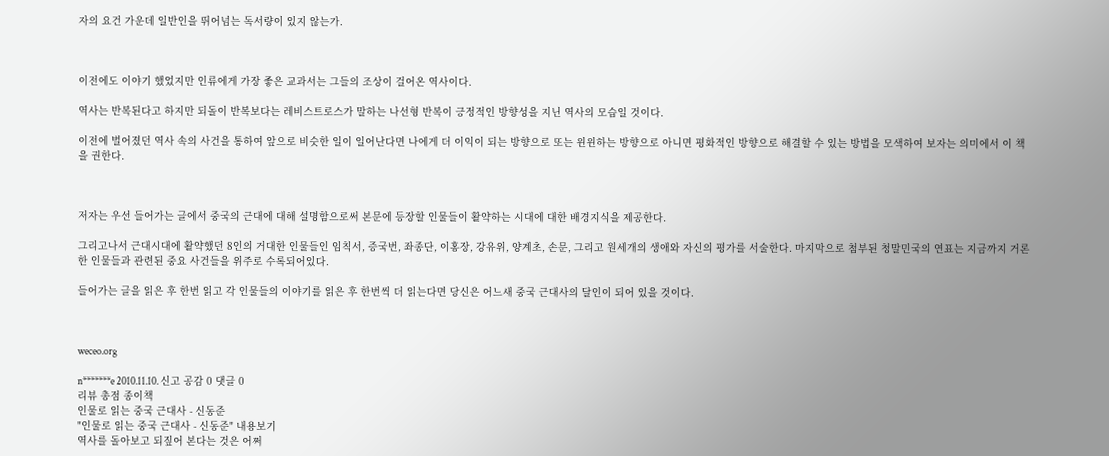자의 요건 가운데 일반인을 뛰어넘는 독서량이 있지 않는가.



이전에도 이야기 했었지만 인류에게 가장 좋은 교과서는 그들의 조상이 걸어온 역사이다.

역사는 반복된다고 하지만 되돌이 반복보다는 레비스트로스가 말하는 나선형 반복이 긍정적인 방향성을 지닌 역사의 모습일 것이다.

이전에 벌어졌던 역사 속의 사건을 통하여 앞으로 비슷한 일이 일어난다면 나에게 더 이익이 되는 방향으로 또는 윈윈하는 방향으로 아니면 평화적인 방향으로 해결할 수 있는 방법을 모색하여 보자는 의미에서 이 책을 권한다.



저자는 우선 들어가는 글에서 중국의 근대에 대해 설명함으로써 본문에 등장할 인물들이 활약하는 시대에 대한 배경지식을 제공한다.

그리고나서 근대시대에 활약했던 8인의 거대한 인물들인 임칙서, 증국번, 좌종단, 이홍장, 강유위, 양계초, 손문, 그리고 원세개의 생애와 자신의 평가를 서술한다. 마지막으로 첨부된 청말민국의 연표는 지금까지 거론한 인물들과 관련된 중요 사건들을 위주로 수록되어있다.

들어가는 글을 읽은 후 한번 읽고 각 인물들의 이야기를 읽은 후 한번씩 더 읽는다면 당신은 어느새 중국 근대사의 달인이 되어 있을 것이다.



weceo.org

n*******e 2010.11.10. 신고 공감 0 댓글 0
리뷰 총점 종이책
인물로 읽는 중국 근대사 - 신동준
"인물로 읽는 중국 근대사 - 신동준" 내용보기
역사를 돌아보고 되짚어 본다는 것은 어쩌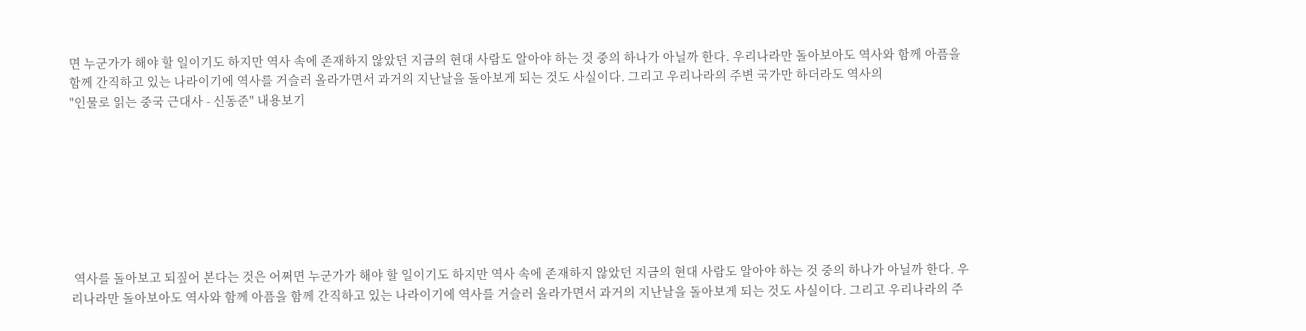면 누군가가 해야 할 일이기도 하지만 역사 속에 존재하지 않았던 지금의 현대 사람도 알아야 하는 것 중의 하나가 아닐까 한다. 우리나라만 돌아보아도 역사와 함께 아픔을 함께 간직하고 있는 나라이기에 역사를 거슬러 올라가면서 과거의 지난날을 돌아보게 되는 것도 사실이다. 그리고 우리나라의 주변 국가만 하더라도 역사의
"인물로 읽는 중국 근대사 - 신동준" 내용보기








 역사를 돌아보고 되짚어 본다는 것은 어쩌면 누군가가 해야 할 일이기도 하지만 역사 속에 존재하지 않았던 지금의 현대 사람도 알아야 하는 것 중의 하나가 아닐까 한다. 우리나라만 돌아보아도 역사와 함께 아픔을 함께 간직하고 있는 나라이기에 역사를 거슬러 올라가면서 과거의 지난날을 돌아보게 되는 것도 사실이다. 그리고 우리나라의 주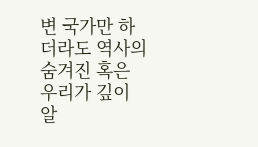변 국가만 하더라도 역사의 숨겨진 혹은 우리가 깊이 알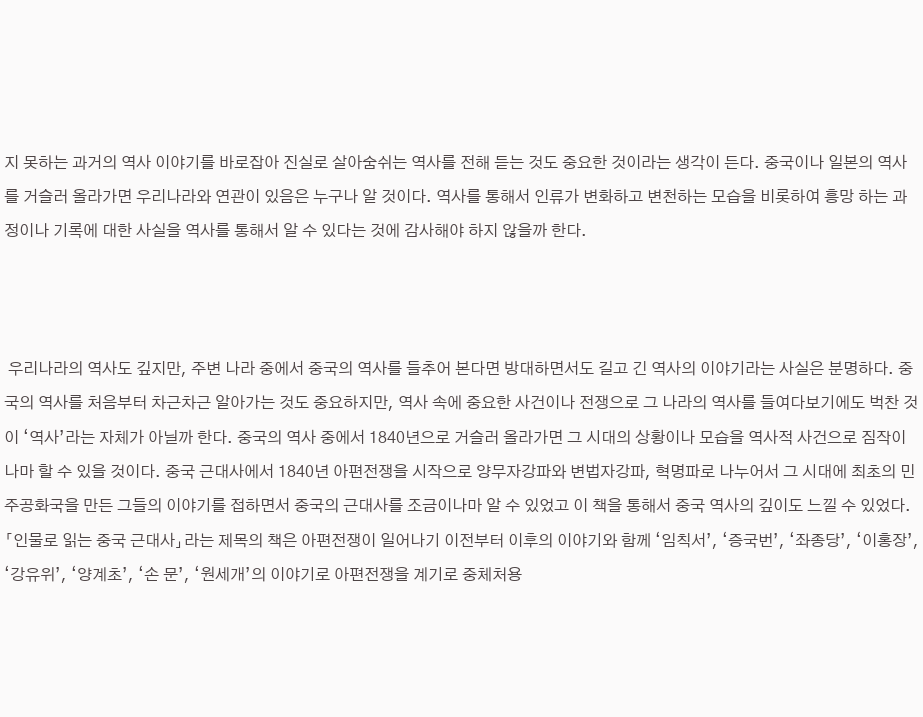지 못하는 과거의 역사 이야기를 바로잡아 진실로 살아숨쉬는 역사를 전해 듣는 것도 중요한 것이라는 생각이 든다. 중국이나 일본의 역사를 거슬러 올라가면 우리나라와 연관이 있음은 누구나 알 것이다. 역사를 통해서 인류가 변화하고 변천하는 모습을 비롯하여 흥망 하는 과정이나 기록에 대한 사실을 역사를 통해서 알 수 있다는 것에 감사해야 하지 않을까 한다.



 우리나라의 역사도 깊지만, 주변 나라 중에서 중국의 역사를 들추어 본다면 방대하면서도 길고 긴 역사의 이야기라는 사실은 분명하다. 중국의 역사를 처음부터 차근차근 알아가는 것도 중요하지만, 역사 속에 중요한 사건이나 전쟁으로 그 나라의 역사를 들여다보기에도 벅찬 것이 ‘역사’라는 자체가 아닐까 한다. 중국의 역사 중에서 1840년으로 거슬러 올라가면 그 시대의 상황이나 모습을 역사적 사건으로 짐작이나마 할 수 있을 것이다. 중국 근대사에서 1840년 아편전쟁을 시작으로 양무자강파와 변법자강파, 혁명파로 나누어서 그 시대에 최초의 민주공화국을 만든 그들의 이야기를 접하면서 중국의 근대사를 조금이나마 알 수 있었고 이 책을 통해서 중국 역사의 깊이도 느낄 수 있었다. 「인물로 읽는 중국 근대사」라는 제목의 책은 아편전쟁이 일어나기 이전부터 이후의 이야기와 함께 ‘임칙서’, ‘증국번’, ‘좌종당’, ‘이홍장’, ‘강유위’, ‘양계초’, ‘손 문’, ‘원세개’의 이야기로 아편전쟁을 계기로 중체처용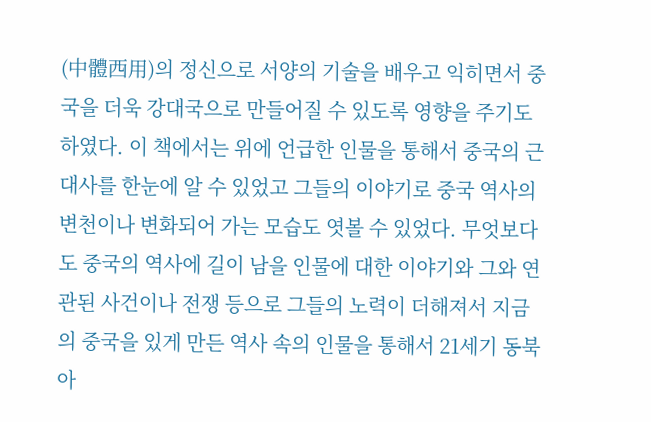(中體西用)의 정신으로 서양의 기술을 배우고 익히면서 중국을 더욱 강대국으로 만들어질 수 있도록 영향을 주기도 하였다. 이 책에서는 위에 언급한 인물을 통해서 중국의 근대사를 한눈에 알 수 있었고 그들의 이야기로 중국 역사의 변천이나 변화되어 가는 모습도 엿볼 수 있었다. 무엇보다도 중국의 역사에 길이 남을 인물에 대한 이야기와 그와 연관된 사건이나 전쟁 등으로 그들의 노력이 더해져서 지금의 중국을 있게 만든 역사 속의 인물을 통해서 21세기 동북아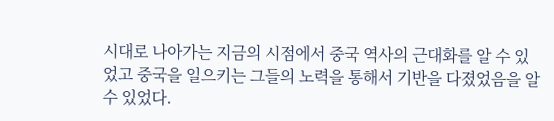시대로 나아가는 지금의 시점에서 중국 역사의 근대화를 알 수 있었고 중국을 일으키는 그들의 노력을 통해서 기반을 다졌었음을 알 수 있었다.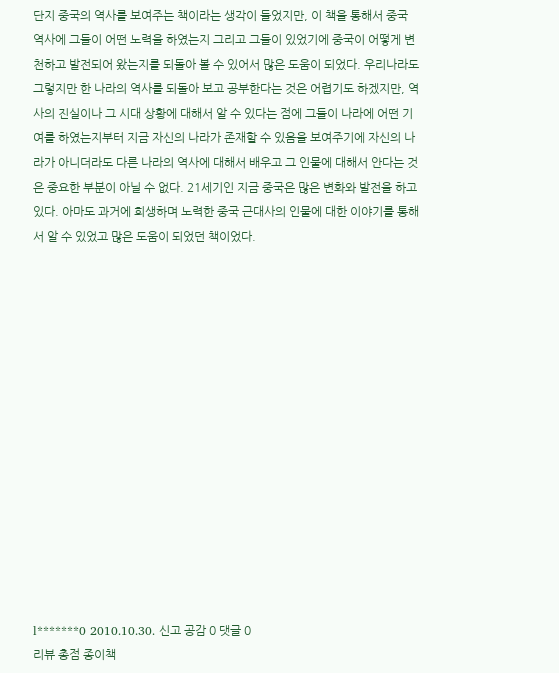단지 중국의 역사를 보여주는 책이라는 생각이 들었지만, 이 책을 통해서 중국 역사에 그들이 어떤 노력을 하였는지 그리고 그들이 있었기에 중국이 어떻게 변천하고 발전되어 왔는지를 되돌아 볼 수 있어서 많은 도움이 되었다. 우리나라도 그렇지만 한 나라의 역사를 되돌아 보고 공부한다는 것은 어렵기도 하겠지만, 역사의 진실이나 그 시대 상황에 대해서 알 수 있다는 점에 그들이 나라에 어떤 기여를 하였는지부터 지금 자신의 나라가 존재할 수 있음을 보여주기에 자신의 나라가 아니더라도 다른 나라의 역사에 대해서 배우고 그 인물에 대해서 안다는 것은 중요한 부분이 아닐 수 없다. 21세기인 지금 중국은 많은 변화와 발전을 하고 있다. 아마도 과거에 희생하며 노력한 중국 근대사의 인물에 대한 이야기를 통해서 알 수 있었고 많은 도움이 되었던 책이었다.















l*******0 2010.10.30. 신고 공감 0 댓글 0
리뷰 총점 종이책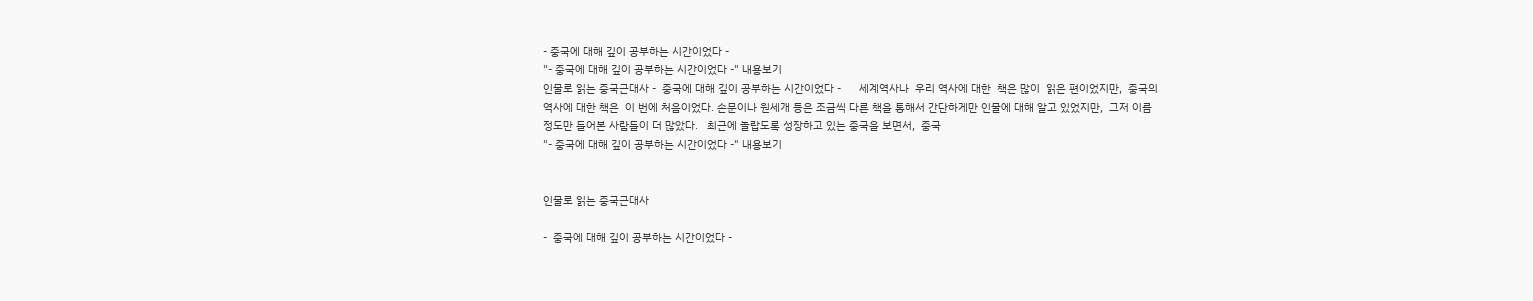- 중국에 대해 깊이 공부하는 시간이었다 -
"- 중국에 대해 깊이 공부하는 시간이었다 -" 내용보기
인물로 읽는 중국근대사 -  중국에 대해 깊이 공부하는 시간이었다 -      세계역사나  우리 역사에 대한  책은 많이  읽은 편이었지만,  중국의 역사에 대한 책은  이 번에 처음이었다. 손문이나 원세개 등은 조금씩 다른 책을 통해서 간단하게만 인물에 대해 알고 있었지만,  그저 이름정도만 들어본 사람들이 더 많았다.   최근에 놀랍도록 성장하고 있는 중국을 보면서,  중국
"- 중국에 대해 깊이 공부하는 시간이었다 -" 내용보기


인물로 읽는 중국근대사

-  중국에 대해 깊이 공부하는 시간이었다 -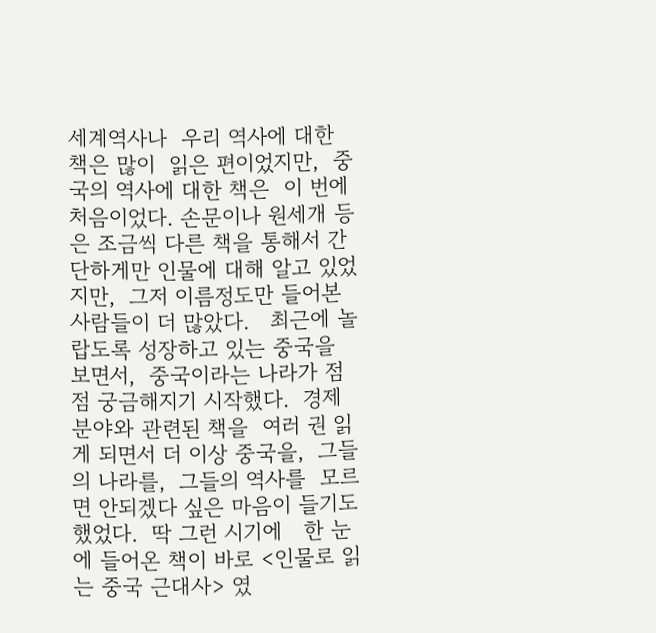세계역사나  우리 역사에 대한  책은 많이  읽은 편이었지만,  중국의 역사에 대한 책은  이 번에 처음이었다. 손문이나 원세개 등은 조금씩 다른 책을 통해서 간단하게만 인물에 대해 알고 있었지만,  그저 이름정도만 들어본 사람들이 더 많았다.   최근에 놀랍도록 성장하고 있는 중국을 보면서,  중국이라는 나라가 점점 궁금해지기 시작했다.  경제분야와 관련된 책을  여러 권 읽게 되면서 더 이상 중국을,  그들의 나라를,  그들의 역사를  모르면 안되겠다 싶은 마음이 들기도 했었다.  딱 그런 시기에   한 눈에 들어온 책이 바로 <인물로 읽는 중국 근대사> 였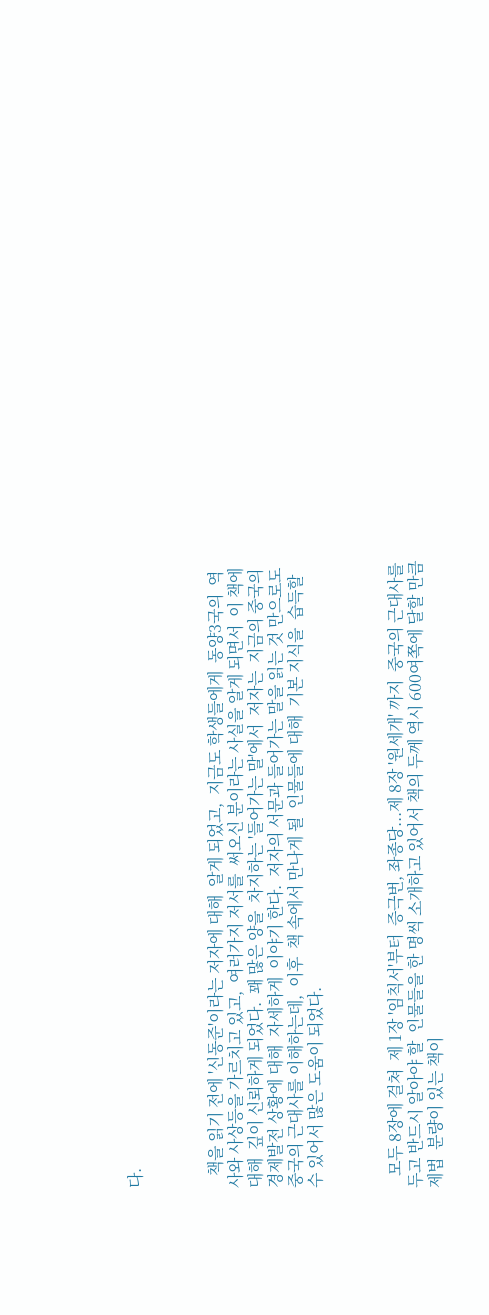다.



   책을 읽기 전에 '신동준'이라는 저자에 대해  알게 되었고,  지금도 학생들에게  동양3국의  역사와 사상등을 가르치고 있고,  여러가지 저서를  써오신 분이라는 사실을 알게 되면서  이 책에 대해  깊이 신뢰하게 되었다.  꽤 많은 양을  차지하는 '들어가는 말'에서  저자는  지금의 중국의 경제발전 상황에 대해  자세하게  이야기 한다.  저자의 서문과 들어가는 말을 읽는 것 만으로도 중국의 근대사를 이해하는데,  이후  책 속에서 만나게 될  인물들에 대해  기본 지식을  습득할 수 있어서 많은 도움이 되었다.



   모두 8장에 걸쳐  제 1장 '임칙서'부터  증극번, 좌종당...제 8장 '원세개' 까지  중국의 근대사를 두고 반드시 알아야 할  인물들을 한 명씩 소개하고 있어서 책의 두께 역시 600여쪽에 달할 만큼  제법  분량이 있는 책이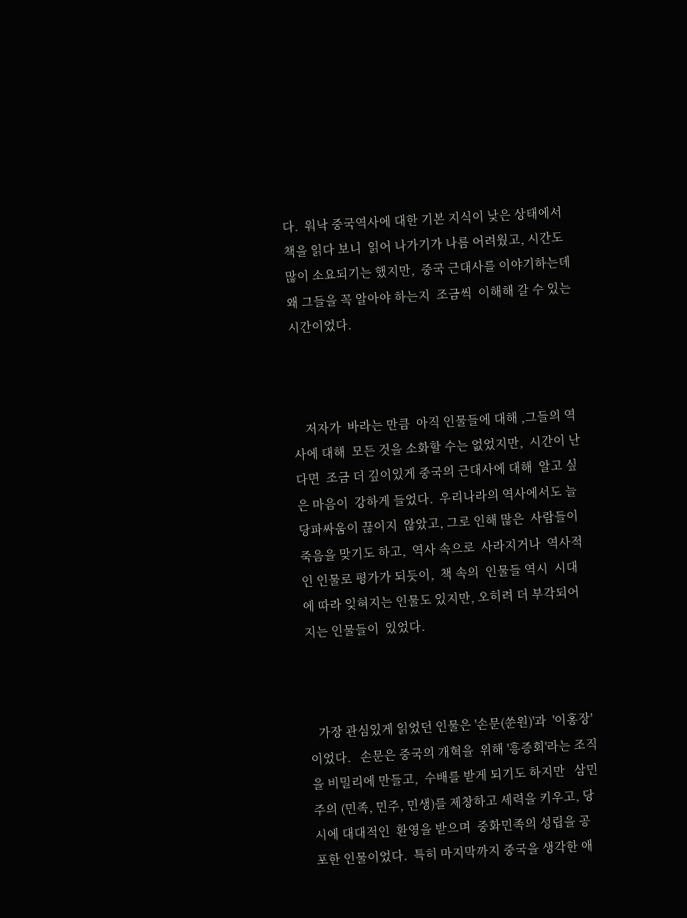다.  워낙 중국역사에 대한 기본 지식이 낮은 상태에서 책을 읽다 보니  읽어 나가기가 나름 어려웠고, 시간도  많이 소요되기는 했지만,  중국 근대사를 이야기하는데 왜 그들을 꼭 알아야 하는지  조금씩  이해해 갈 수 있는 시간이었다.



    저자가  바라는 만큼  아직 인물들에 대해 ,그들의 역사에 대해  모든 것을 소화할 수는 없었지만,  시간이 난다면  조금 더 깊이있게 중국의 근대사에 대해  알고 싶은 마음이  강하게 들었다.  우리나라의 역사에서도 늘 당파싸움이 끊이지  않았고, 그로 인해 많은  사람들이  죽음을 맞기도 하고,  역사 속으로  사라지거나  역사적인 인물로 평가가 되듯이,  책 속의  인물들 역시  시대에 따라 잊혀지는 인물도 있지만, 오히려 더 부각되어 지는 인물들이  있었다.



   가장 관심있게 읽었던 인물은 '손문(쑨원)'과  '이홍장'이었다.   손문은 중국의 개혁을  위해 '흥증회'라는 조직을 비밀리에 만들고,  수배를 받게 되기도 하지만   삼민주의 (민족, 민주, 민생)를 제창하고 세력을 키우고, 당시에 대대적인  환영을 받으며  중화민족의 성립을 공포한 인물이었다.  특히 마지막까지 중국을 생각한 애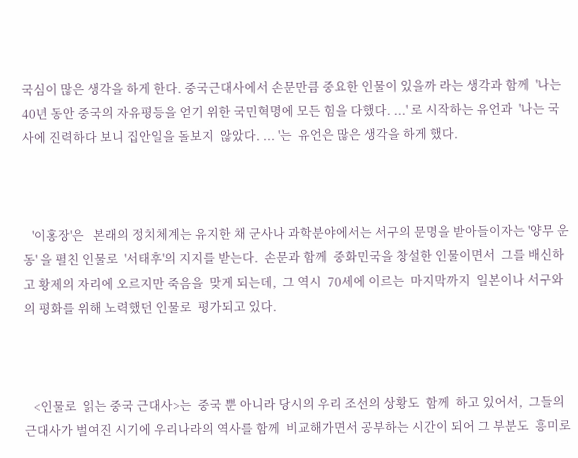국심이 많은 생각을 하게 한다. 중국근대사에서 손문만큼 중요한 인물이 있을까 라는 생각과 함께  '나는 40년 동안 중국의 자유평등을 얻기 위한 국민혁명에 모든 힘을 다했다. ...' 로 시작하는 유언과  '나는 국사에 진력하다 보니 집안일을 돌보지  않았다. ... '는  유언은 많은 생각을 하게 했다.



   '이홍장'은   본래의 정치체계는 유지한 채 군사나 과학분야에서는 서구의 문명을 받아들이자는 '양무 운동' 을 펼친 인물로  '서태후'의 지지를 받는다.  손문과 함께  중화민국을 창설한 인물이면서  그를 배신하고 황제의 자리에 오르지만 죽음을  맞게 되는데,  그 역시  70세에 이르는  마지막까지  일본이나 서구와의 평화를 위해 노력했던 인물로  평가되고 있다.



   <인물로  읽는 중국 근대사>는  중국 뿐 아니라 당시의 우리 조선의 상황도  함께  하고 있어서,  그들의 근대사가 벌여진 시기에 우리나라의 역사를 함께  비교해가면서 공부하는 시간이 되어 그 부분도  흥미로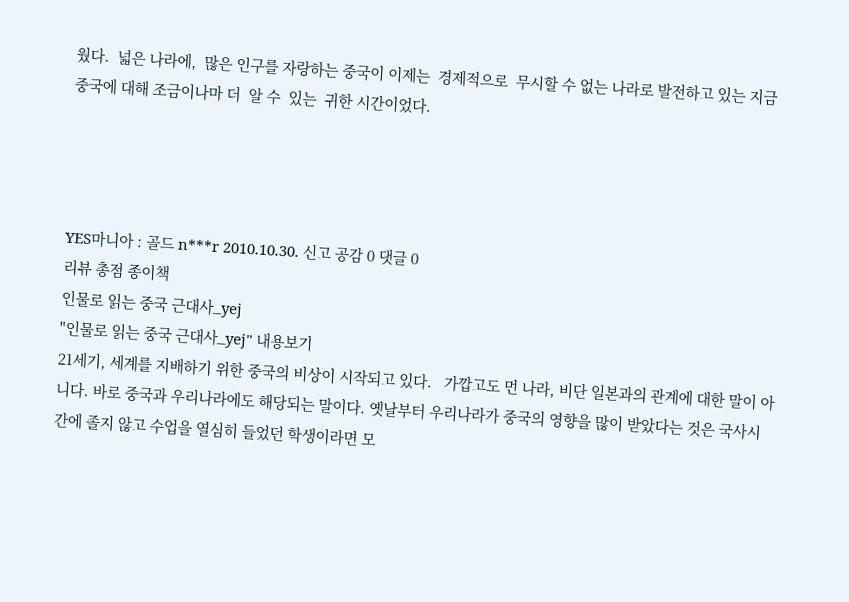웠다.  넓은 나라에,  많은 인구를 자랑하는 중국이 이제는  경제적으로  무시할 수 없는 나라로 발전하고 있는 지금  중국에 대해 조금이나마 더  알 수  있는  귀한 시간이었다.




YES마니아 : 골드 n***r 2010.10.30. 신고 공감 0 댓글 0
리뷰 총점 종이책
인물로 읽는 중국 근대사_yej
"인물로 읽는 중국 근대사_yej" 내용보기
21세기, 세계를 지배하기 위한 중국의 비상이 시작되고 있다.   가깝고도 먼 나라, 비단 일본과의 관계에 대한 말이 아니다. 바로 중국과 우리나라에도 해당되는 말이다. 옛날부터 우리나라가 중국의 영향을 많이 받았다는 것은 국사시간에 졸지 않고 수업을 열심히 들었던 학생이라면 모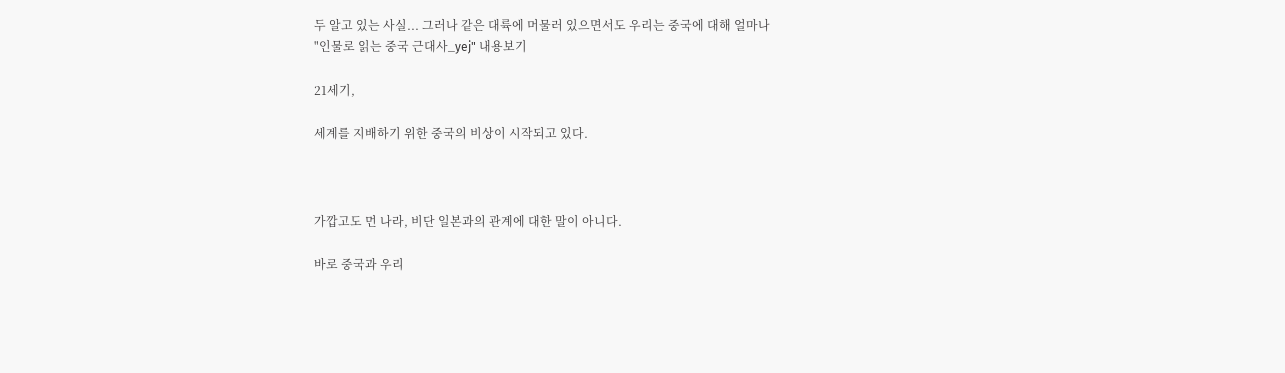두 알고 있는 사실... 그러나 같은 대륙에 머물러 있으면서도 우리는 중국에 대해 얼마나
"인물로 읽는 중국 근대사_yej" 내용보기

21세기,

세계를 지배하기 위한 중국의 비상이 시작되고 있다.



가깝고도 먼 나라, 비단 일본과의 관계에 대한 말이 아니다.

바로 중국과 우리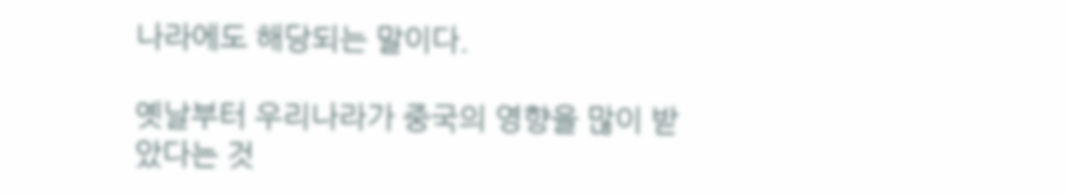나라에도 해당되는 말이다.

옛날부터 우리나라가 중국의 영향을 많이 받았다는 것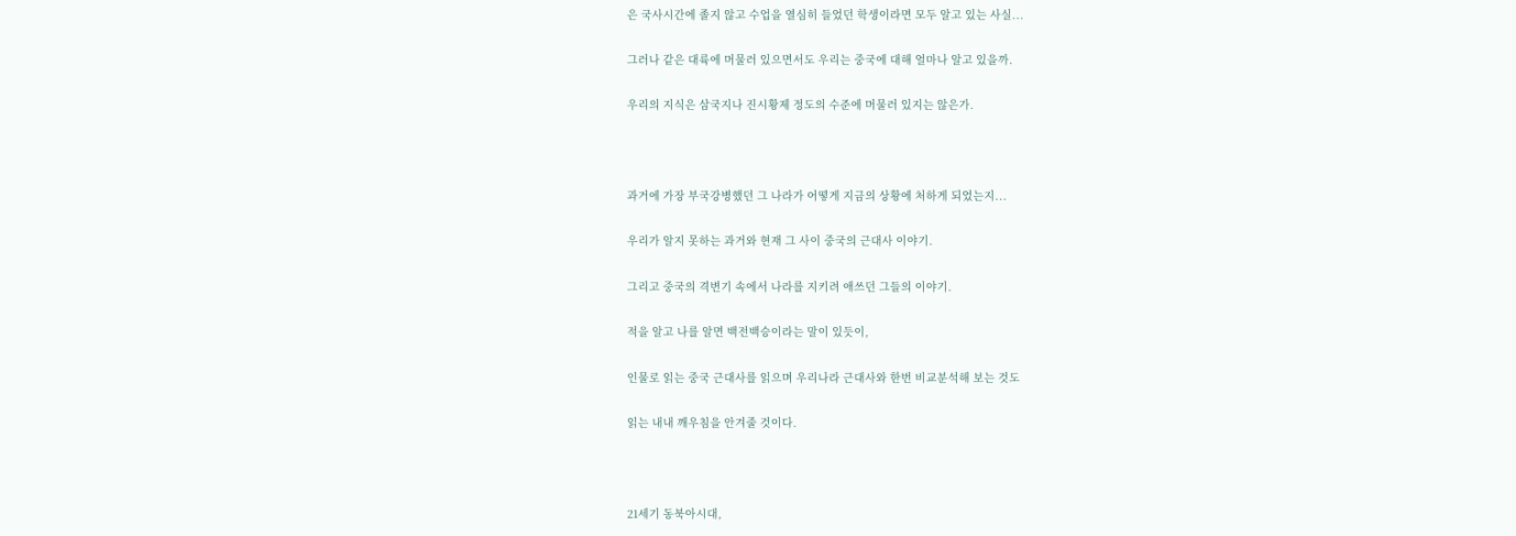은 국사시간에 졸지 않고 수업을 열심히 들었던 학생이라면 모두 알고 있는 사실...

그러나 같은 대륙에 머물러 있으면서도 우리는 중국에 대해 얼마나 알고 있을까.

우리의 지식은 삼국지나 진시황제 정도의 수준에 머물러 있지는 않은가.



과거에 가장 부국강병했던 그 나라가 어떻게 지금의 상황에 처하게 되었는지...

우리가 알지 못하는 과거와 현재 그 사이 중국의 근대사 이야기.

그리고 중국의 격변기 속에서 나라를 지키려 애쓰던 그들의 이야기.

적을 알고 나를 알면 백전백승이라는 말이 있듯이,

인물로 읽는 중국 근대사를 읽으며 우리나라 근대사와 한번 비교분석해 보는 것도

읽는 내내 깨우침을 안겨줄 것이다.



21세기 동북아시대,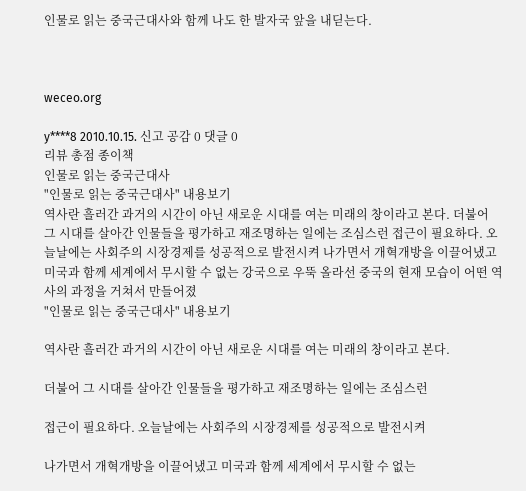인물로 읽는 중국근대사와 함께 나도 한 발자국 앞을 내딛는다.



weceo.org

y****8 2010.10.15. 신고 공감 0 댓글 0
리뷰 총점 종이책
인물로 읽는 중국근대사
"인물로 읽는 중국근대사" 내용보기
역사란 흘러간 과거의 시간이 아닌 새로운 시대를 여는 미래의 창이라고 본다. 더불어 그 시대를 살아간 인물들을 평가하고 재조명하는 일에는 조심스런 접근이 필요하다. 오늘날에는 사회주의 시장경제를 성공적으로 발전시켜 나가면서 개혁개방을 이끌어냈고 미국과 함께 세계에서 무시할 수 없는 강국으로 우뚝 올라선 중국의 현재 모습이 어떤 역사의 과정을 거쳐서 만들어졌
"인물로 읽는 중국근대사" 내용보기

역사란 흘러간 과거의 시간이 아닌 새로운 시대를 여는 미래의 창이라고 본다.

더불어 그 시대를 살아간 인물들을 평가하고 재조명하는 일에는 조심스런

접근이 필요하다. 오늘날에는 사회주의 시장경제를 성공적으로 발전시켜

나가면서 개혁개방을 이끌어냈고 미국과 함께 세계에서 무시할 수 없는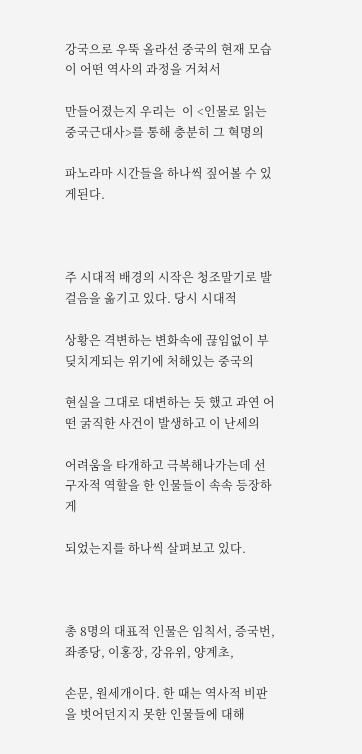강국으로 우뚝 올라선 중국의 현재 모습이 어떤 역사의 과정을 거쳐서

만들어졌는지 우리는  이 <인물로 읽는 중국근대사>를 통해 충분히 그 혁명의

파노라마 시간들을 하나씩 짚어볼 수 있게된다.



주 시대적 배경의 시작은 청조말기로 발걸음을 옮기고 있다. 당시 시대적

상황은 격변하는 변화속에 끊임없이 부딪치게되는 위기에 처해있는 중국의

현실을 그대로 대변하는 듯 했고 과연 어떤 굵직한 사건이 발생하고 이 난세의

어려움을 타개하고 극복해나가는데 선구자적 역할을 한 인물들이 속속 등장하게

되었는지를 하나씩 살펴보고 있다.



총 8명의 대표적 인물은 임칙서, 증국번, 좌종당, 이홍장, 강유위, 양계초,

손문, 원세개이다. 한 때는 역사적 비판을 벗어던지지 못한 인물들에 대해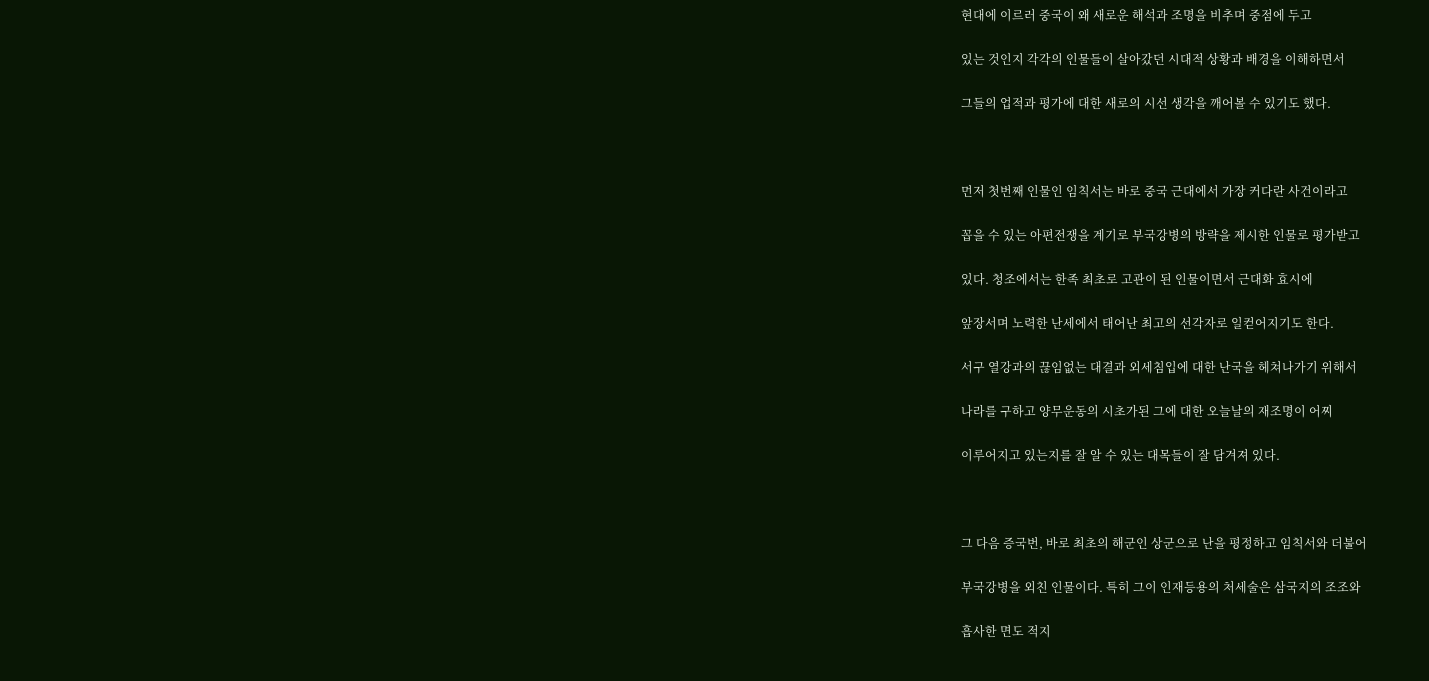현대에 이르러 중국이 왜 새로운 해석과 조명을 비추며 중점에 두고

있는 것인지 각각의 인물들이 살아갔던 시대적 상황과 배경을 이해하면서

그들의 업적과 평가에 대한 새로의 시선 생각을 깨어볼 수 있기도 했다.



먼저 첫번째 인물인 임칙서는 바로 중국 근대에서 가장 커다란 사건이라고

꼽을 수 있는 아편전쟁을 계기로 부국강병의 방략을 제시한 인물로 평가받고

있다. 청조에서는 한족 최초로 고관이 된 인물이면서 근대화 효시에

앞장서며 노력한 난세에서 태어난 최고의 선각자로 일컫어지기도 한다.

서구 열강과의 끊임없는 대결과 외세침입에 대한 난국을 헤쳐나가기 위해서

나라를 구하고 양무운동의 시초가된 그에 대한 오늘날의 재조명이 어찌

이루어지고 있는지를 잘 알 수 있는 대목들이 잘 담겨져 있다.



그 다음 증국번, 바로 최초의 해군인 상군으로 난을 평정하고 임칙서와 더불어

부국강병을 외친 인물이다. 특히 그이 인재등용의 처세술은 삼국지의 조조와

흡사한 면도 적지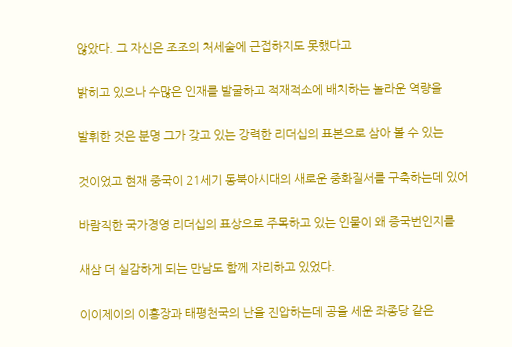않았다. 그 자신은 조조의 처세술에 근접하지도 못했다고

밝히고 있으나 수많은 인재를 발굴하고 적재적소에 배치하는 놀라운 역량을

발휘한 것은 분명 그가 갖고 있는 강력한 리더십의 표본으로 삼아 볼 수 있는

것이었고 현재 중국이 21세기 동북아시대의 새로운 중화질서를 구축하는데 있어

바람직한 국가경영 리더십의 표상으로 주목하고 있는 인물이 왜 증국번인지를

새삼 더 실감하게 되는 만남도 함께 자리하고 있었다.

이이제이의 이홍장과 태평천국의 난을 진압하는데 공을 세운 좌종당 같은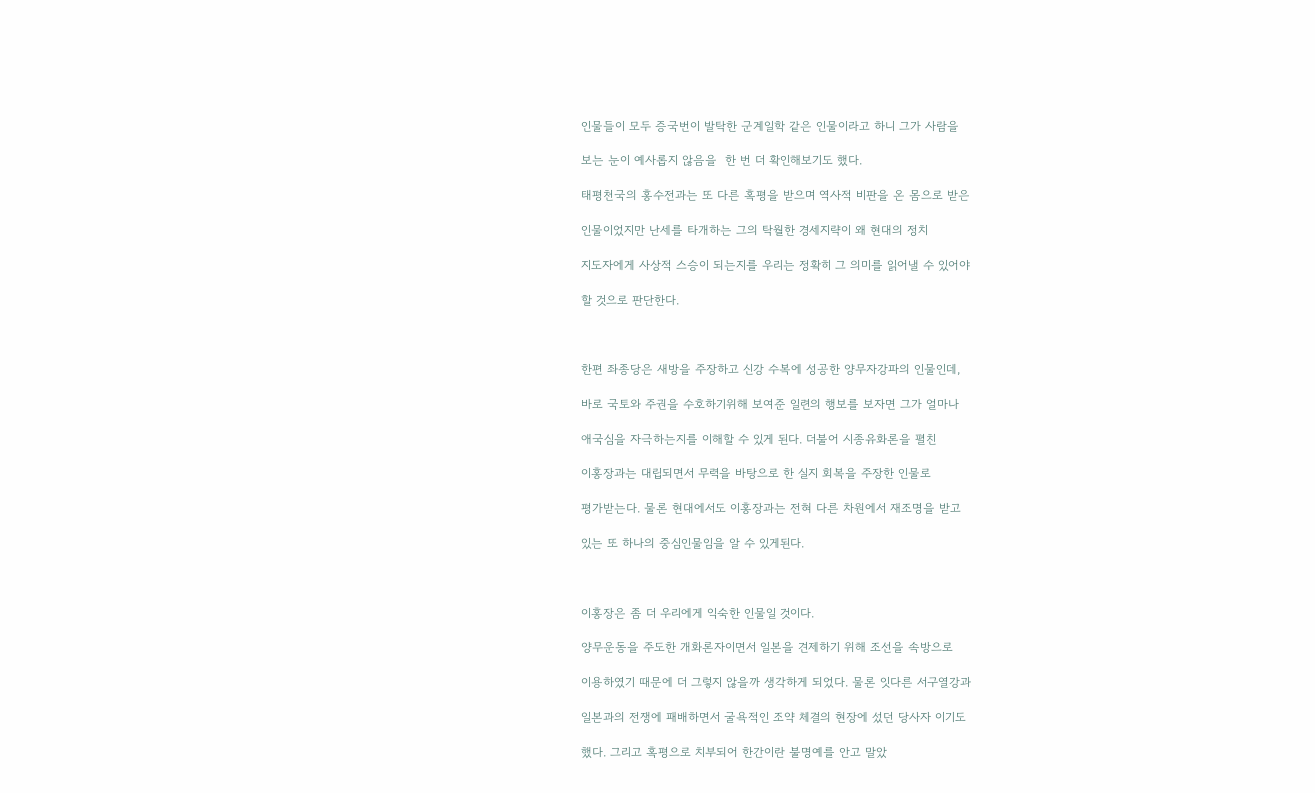인물들이 모두 증국번이 발탁한 군계일학 같은 인물이라고 하니 그가 사람을

보는 눈이 예사롭지 않음을  한 번 더 확인해보기도 했다.

태평천국의 홍수전과는 또 다른 혹평을 받으며 역사적 비판을 온 몸으로 받은

인물이었지만 난세를 타개하는 그의 탁월한 경세지략이 왜 현대의 정치

지도자에게 사상적 스승이 되는지를 우리는 정확히 그 의미를 읽어낼 수 있어야

할 것으로 판단한다.



한편 좌종당은 새방을 주장하고 신강 수복에 성공한 양무자강파의 인물인데,

바로 국토와 주권을 수호하기위해 보여준 일련의 행보를 보자면 그가 얼마나

애국심을 자극하는지를 이해할 수 있게 된다. 더불어 시종유화론을 펼친

이홍장과는 대립되면서 무력을 바탕으로 한 실지 회복을 주장한 인물로

평가받는다. 물론 현대에서도 이홍장과는 전혀 다른 차원에서 재조명을 받고

있는 또 하나의 중심인물임을 알 수 있게된다.



이홍장은 좀 더 우리에게 익숙한 인물일 것이다.

양무운동을 주도한 개화론자이면서 일본을 견제하기 위해 조선을 속방으로

이용하였기 때문에 더 그렇지 않을까 생각하게 되었다. 물론 잇다른 서구열강과

일본과의 전쟁에 패배하면서 굴욕적인 조약 체결의 현장에 섰던 당사자 이기도

했다. 그리고 혹평으로 치부되어 한간이란 불명예를 안고 말았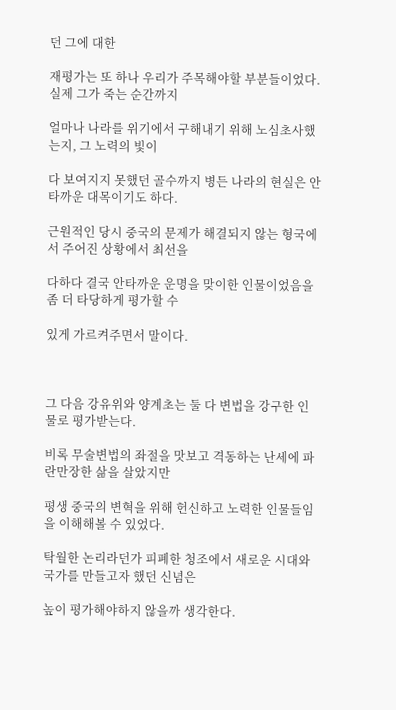던 그에 대한

재평가는 또 하나 우리가 주목해야할 부분들이었다. 실제 그가 죽는 순간까지

얼마나 나라를 위기에서 구해내기 위해 노심초사했는지, 그 노력의 빛이

다 보여지지 못했던 골수까지 병든 나라의 현실은 안타까운 대목이기도 하다.

근원적인 당시 중국의 문제가 해결되지 않는 형국에서 주어진 상황에서 최선을

다하다 결국 안타까운 운명을 맞이한 인물이었음을 좀 더 타당하게 평가할 수

있게 가르켜주면서 말이다.



그 다음 강유위와 양계초는 둘 다 변법을 강구한 인물로 평가받는다.

비록 무술변법의 좌절을 맛보고 격동하는 난세에 파란만장한 삶을 살았지만

평생 중국의 변혁을 위해 헌신하고 노력한 인물들임을 이해해볼 수 있었다.

탁월한 논리라던가 피폐한 청조에서 새로운 시대와국가를 만들고자 했던 신념은

높이 평가해야하지 않을까 생각한다.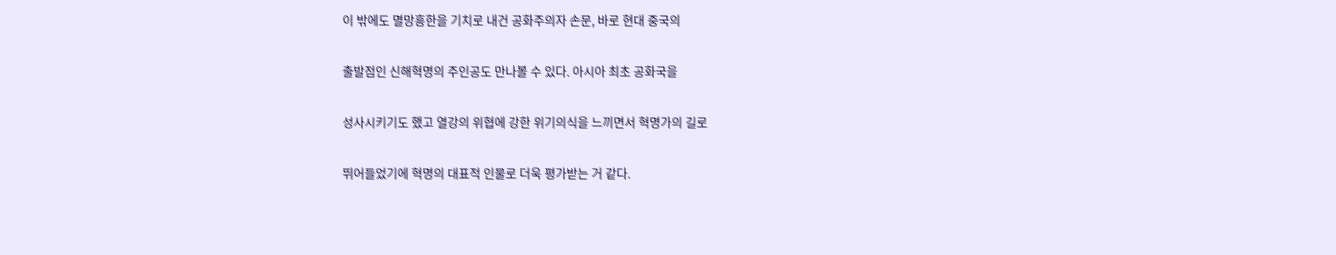이 밖에도 멸망흥한을 기치로 내건 공화주의자 손문, 바로 현대 중국의

출발점인 신해혁명의 주인공도 만나볼 수 있다. 아시아 최초 공화국을

성사시키기도 했고 열강의 위협에 강한 위기의식을 느끼면서 혁명가의 길로

뛰어들었기에 혁명의 대표적 인물로 더욱 평가받는 거 같다.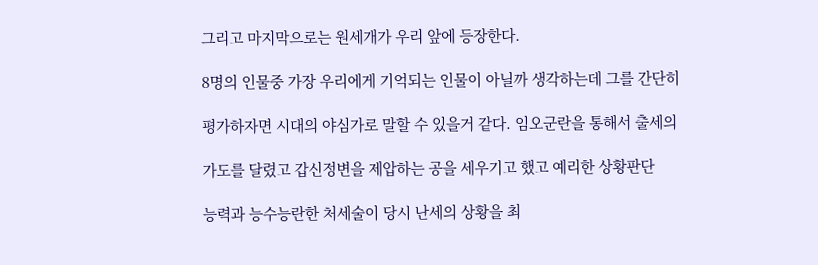그리고 마지막으로는 원세개가 우리 앞에 등장한다.

8명의 인물중 가장 우리에게 기억되는 인물이 아닐까 생각하는데 그를 간단히

평가하자면 시대의 야심가로 말할 수 있을거 같다. 임오군란을 통해서 출세의

가도를 달렸고 갑신정변을 제압하는 공을 세우기고 했고 예리한 상황판단

능력과 능수능란한 처세술이 당시 난세의 상황을 최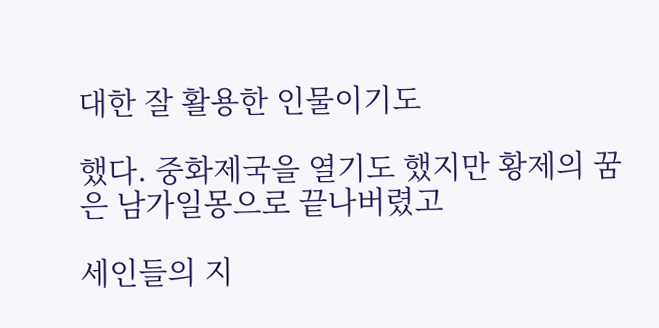대한 잘 활용한 인물이기도

했다. 중화제국을 열기도 했지만 황제의 꿈은 남가일몽으로 끝나버렸고

세인들의 지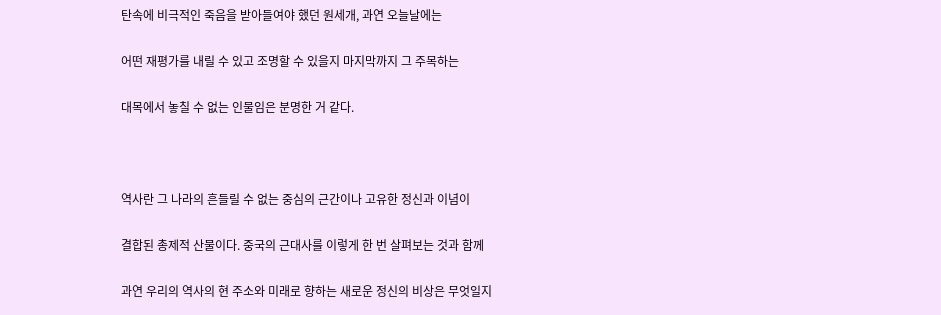탄속에 비극적인 죽음을 받아들여야 했던 원세개, 과연 오늘날에는

어떤 재평가를 내릴 수 있고 조명할 수 있을지 마지막까지 그 주목하는

대목에서 놓칠 수 없는 인물임은 분명한 거 같다.



역사란 그 나라의 흔들릴 수 없는 중심의 근간이나 고유한 정신과 이념이

결합된 총제적 산물이다. 중국의 근대사를 이렇게 한 번 살펴보는 것과 함께

과연 우리의 역사의 현 주소와 미래로 향하는 새로운 정신의 비상은 무엇일지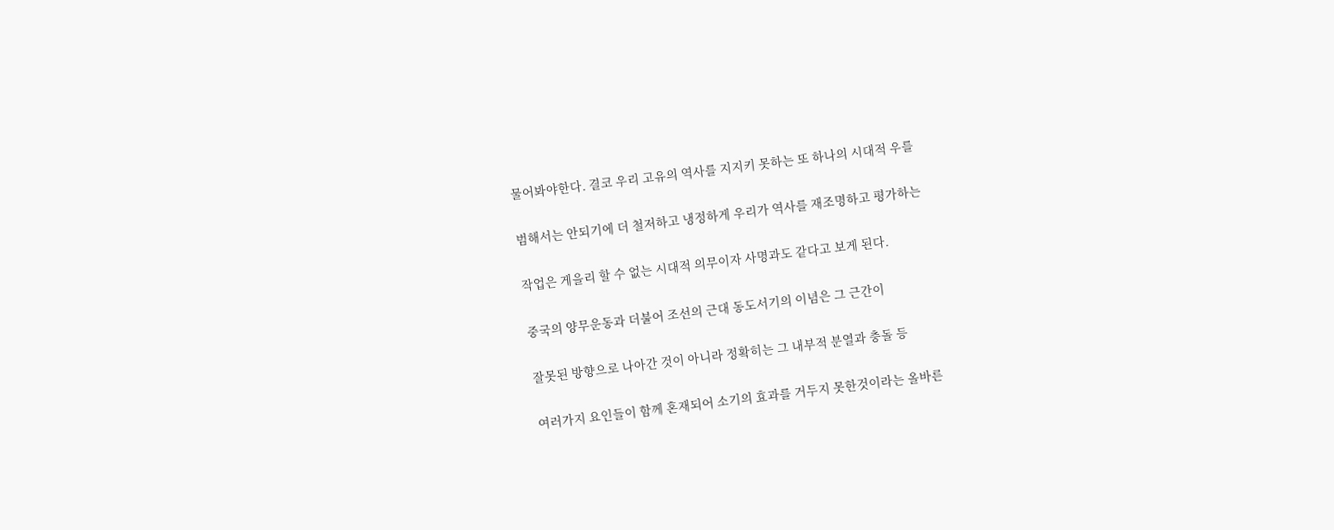물어봐야한다. 결코 우리 고유의 역사를 지지키 못하는 또 하나의 시대적 우를

범해서는 안되기에 더 철저하고 냉정하게 우리가 역사를 재조명하고 평가하는

작업은 게을리 할 수 없는 시대적 의무이자 사명과도 같다고 보게 된다.

중국의 양무운동과 더불어 조선의 근대 동도서기의 이념은 그 근간이

잘못된 방향으로 나아간 것이 아니라 정확히는 그 내부적 분열과 충돌 등

여러가지 요인들이 함께 혼재되어 소기의 효과를 거두지 못한것이라는 올바른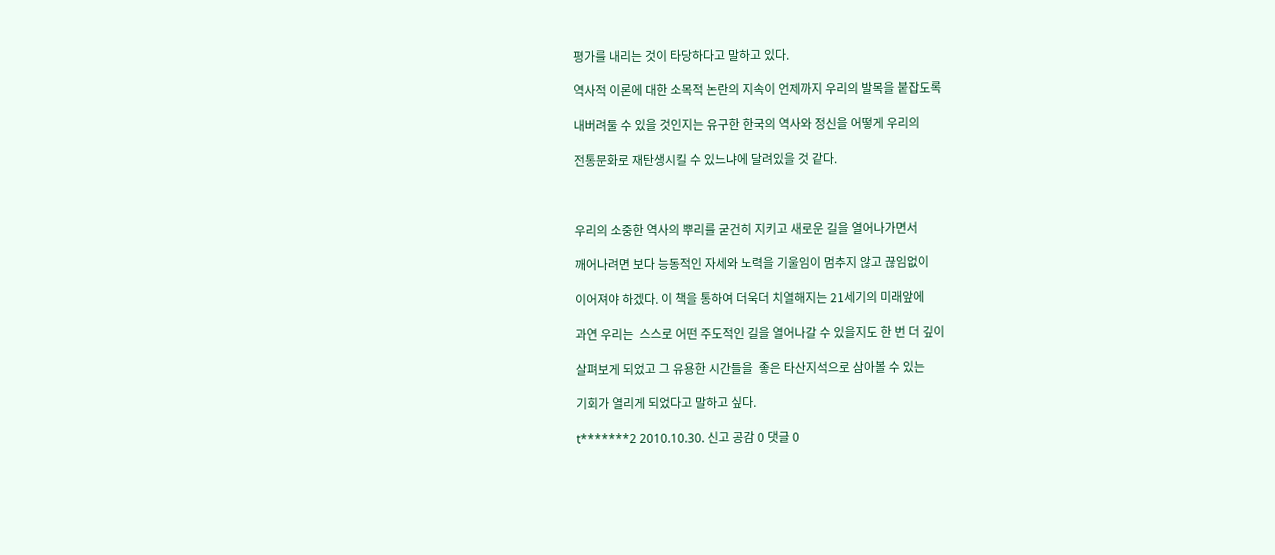평가를 내리는 것이 타당하다고 말하고 있다.

역사적 이론에 대한 소목적 논란의 지속이 언제까지 우리의 발목을 붙잡도록

내버려둘 수 있을 것인지는 유구한 한국의 역사와 정신을 어떻게 우리의

전통문화로 재탄생시킬 수 있느냐에 달려있을 것 같다.



우리의 소중한 역사의 뿌리를 굳건히 지키고 새로운 길을 열어나가면서

깨어나려면 보다 능동적인 자세와 노력을 기울임이 멈추지 않고 끊임없이

이어져야 하겠다. 이 책을 통하여 더욱더 치열해지는 21세기의 미래앞에

과연 우리는  스스로 어떤 주도적인 길을 열어나갈 수 있을지도 한 번 더 깊이

살펴보게 되었고 그 유용한 시간들을  좋은 타산지석으로 삼아볼 수 있는

기회가 열리게 되었다고 말하고 싶다.

t*******2 2010.10.30. 신고 공감 0 댓글 0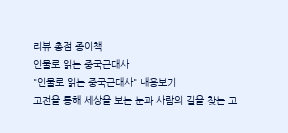리뷰 총점 종이책
인물로 읽는 중국근대사
"인물로 읽는 중국근대사" 내용보기
고전을 통해 세상을 보는 눈과 사람의 길을 찾는 고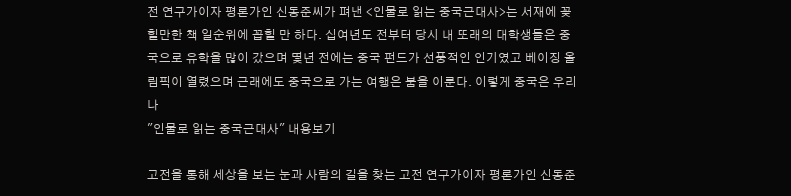전 연구가이자 평론가인 신동준씨가 펴낸 <인물로 읽는 중국근대사>는 서재에 꽂힐만한 책 일순위에 꼽힐 만 하다. 십여년도 전부터 당시 내 또래의 대학생들은 중국으로 유학을 많이 갔으며 몇년 전에는 중국 펀드가 선풍적인 인기였고 베이징 올림픽이 열렸으며 근래에도 중국으로 가는 여행은 붐을 이룬다. 이렇게 중국은 우리나
"인물로 읽는 중국근대사" 내용보기

고전을 통해 세상을 보는 눈과 사람의 길을 찾는 고전 연구가이자 평론가인 신동준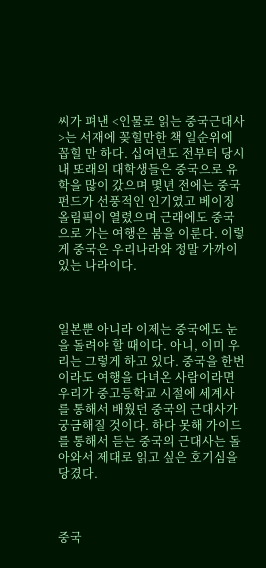씨가 펴낸 <인물로 읽는 중국근대사>는 서재에 꽂힐만한 책 일순위에 꼽힐 만 하다. 십여년도 전부터 당시 내 또래의 대학생들은 중국으로 유학을 많이 갔으며 몇년 전에는 중국 펀드가 선풍적인 인기였고 베이징 올림픽이 열렸으며 근래에도 중국으로 가는 여행은 붐을 이룬다. 이렇게 중국은 우리나라와 정말 가까이 있는 나라이다.



일본뿐 아니라 이제는 중국에도 눈을 돌려야 할 때이다. 아니, 이미 우리는 그렇게 하고 있다. 중국을 한번이라도 여행을 다녀온 사람이라면 우리가 중고등학교 시절에 세계사를 통해서 배웠던 중국의 근대사가 궁금해질 것이다. 하다 못해 가이드를 통해서 듣는 중국의 근대사는 돌아와서 제대로 읽고 싶은 호기심을 당겼다.



중국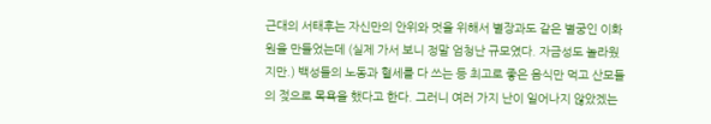근대의 서태후는 자신만의 안위와 멋을 위해서 별장과도 같은 별궁인 이화원을 만들었는데 (실제 가서 보니 정말 엄청난 규모였다. 자금성도 놀라웠지만.) 백성들의 노동과 혈세를 다 쓰는 등 최고로 좋은 음식만 먹고 산모들의 젖으로 목욕을 했다고 한다. 그러니 여러 가지 난이 일어나지 않았겠는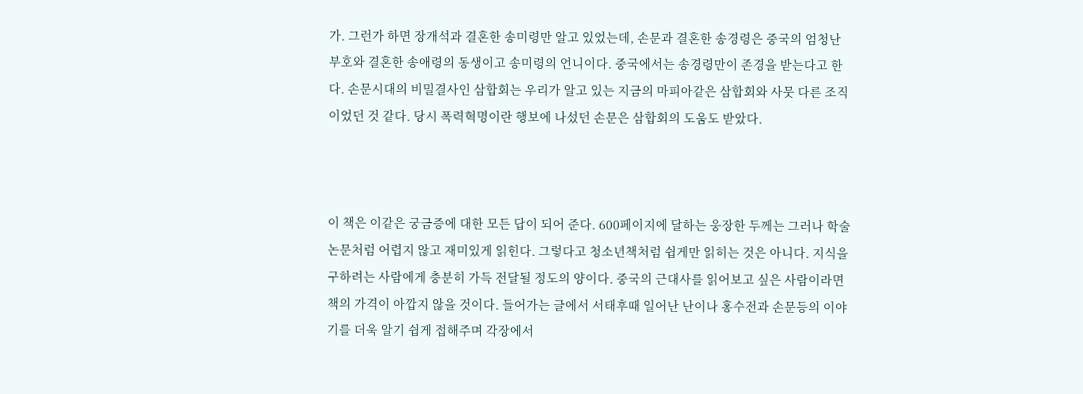가. 그런가 하면 장개석과 결혼한 송미령만 알고 있었는데, 손문과 결혼한 송경령은 중국의 엄청난 부호와 결혼한 송애령의 동생이고 송미령의 언니이다. 중국에서는 송경령만이 존경을 받는다고 한다. 손문시대의 비밀결사인 삼합회는 우리가 알고 있는 지금의 마피아같은 삼합회와 사뭇 다른 조직이었던 것 같다. 당시 폭력혁명이란 행보에 나섰던 손문은 삼합회의 도움도 받았다.



이 책은 이같은 궁금증에 대한 모든 답이 되어 준다. 600페이지에 달하는 웅장한 두께는 그러나 학술논문처럼 어렵지 않고 재미있게 읽힌다. 그렇다고 청소년책처럼 쉽게만 읽히는 것은 아니다. 지식을 구하려는 사람에게 충분히 가득 전달될 정도의 양이다. 중국의 근대사를 읽어보고 싶은 사람이라면 책의 가격이 아깝지 않을 것이다. 들어가는 글에서 서태후때 일어난 난이나 홍수전과 손문등의 이야기를 더욱 알기 쉽게 접해주며 각장에서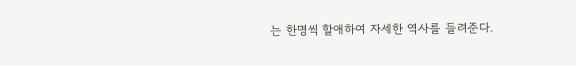는 한명씩 할애하여 자세한 역사를 들려준다.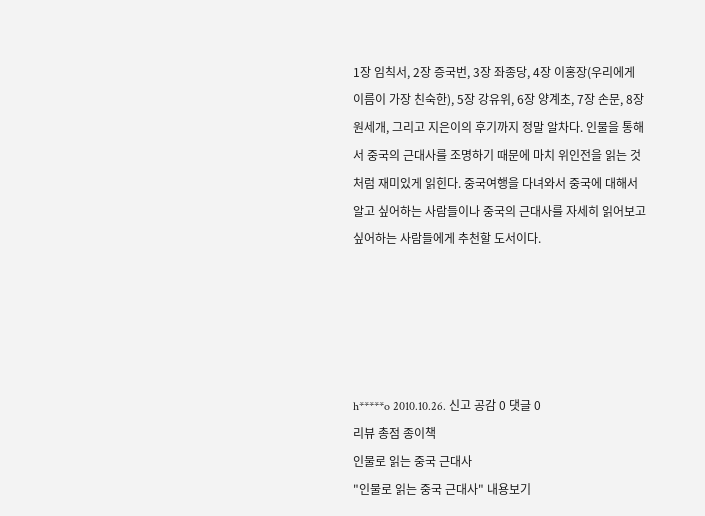1장 임칙서, 2장 증국번, 3장 좌종당, 4장 이홍장(우리에게 이름이 가장 친숙한), 5장 강유위, 6장 양계초, 7장 손문, 8장 원세개, 그리고 지은이의 후기까지 정말 알차다. 인물을 통해서 중국의 근대사를 조명하기 때문에 마치 위인전을 읽는 것처럼 재미있게 읽힌다. 중국여행을 다녀와서 중국에 대해서 알고 싶어하는 사람들이나 중국의 근대사를 자세히 읽어보고 싶어하는 사람들에게 추천할 도서이다.





h*****o 2010.10.26. 신고 공감 0 댓글 0
리뷰 총점 종이책
인물로 읽는 중국 근대사
"인물로 읽는 중국 근대사" 내용보기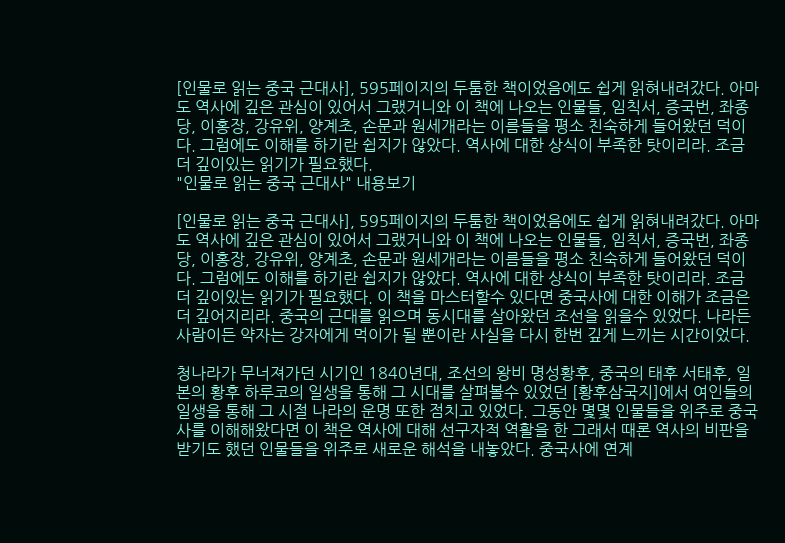[인물로 읽는 중국 근대사], 595페이지의 두툼한 책이었음에도 쉽게 읽혀내려갔다. 아마도 역사에 깊은 관심이 있어서 그랬거니와 이 책에 나오는 인물들, 임칙서, 증국번, 좌종당, 이홍장, 강유위, 양계초, 손문과 원세개라는 이름들을 평소 친숙하게 들어왔던 덕이다. 그럼에도 이해를 하기란 쉽지가 않았다. 역사에 대한 상식이 부족한 탓이리라. 조금 더 깊이있는 읽기가 필요했다.
"인물로 읽는 중국 근대사" 내용보기

[인물로 읽는 중국 근대사], 595페이지의 두툼한 책이었음에도 쉽게 읽혀내려갔다. 아마도 역사에 깊은 관심이 있어서 그랬거니와 이 책에 나오는 인물들, 임칙서, 증국번, 좌종당, 이홍장, 강유위, 양계초, 손문과 원세개라는 이름들을 평소 친숙하게 들어왔던 덕이다. 그럼에도 이해를 하기란 쉽지가 않았다. 역사에 대한 상식이 부족한 탓이리라. 조금 더 깊이있는 읽기가 필요했다. 이 책을 마스터할수 있다면 중국사에 대한 이해가 조금은 더 깊어지리라. 중국의 근대를 읽으며 동시대를 살아왔던 조선을 읽을수 있었다. 나라든 사람이든 약자는 강자에게 먹이가 될 뿐이란 사실을 다시 한번 깊게 느끼는 시간이었다.

청나라가 무너져가던 시기인 1840년대, 조선의 왕비 명성황후, 중국의 태후 서태후, 일본의 황후 하루코의 일생을 통해 그 시대를 살펴볼수 있었던 [황후삼국지]에서 여인들의 일생을 통해 그 시절 나라의 운명 또한 점치고 있었다. 그동안 몇몇 인물들을 위주로 중국사를 이해해왔다면 이 책은 역사에 대해 선구자적 역활을 한 그래서 때론 역사의 비판을 받기도 했던 인물들을 위주로 새로운 해석을 내놓았다. 중국사에 연계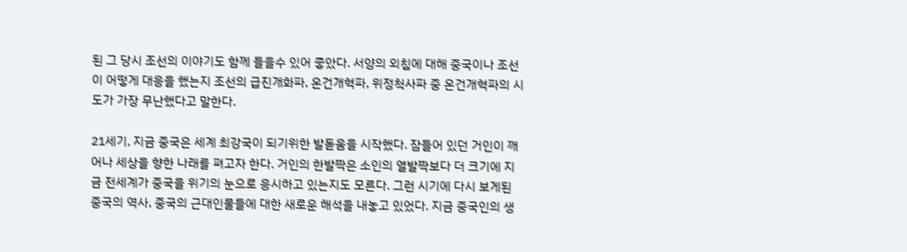된 그 당시 조선의 이야기도 함께 들을수 있어 좋았다. 서양의 외침에 대해 중국이나 조선이 어떻게 대응을 했는지 조선의 급진개화파, 온건개혁파, 위정척사파 중 온건개혁파의 시도가 가장 무난했다고 말한다.

21세기, 지금 중국은 세계 최강국이 되기위한 발돋움을 시작했다. 잠들어 있던 거인이 깨어나 세상을 향한 나래를 펴고자 한다. 거인의 한발짝은 소인의 열발짝보다 더 크기에 지금 전세계가 중국을 위기의 눈으로 응시하고 있는지도 모른다. 그런 시기에 다시 보게된 중국의 역사, 중국의 근대인물들에 대한 새로운 해석을 내놓고 있었다. 지금 중국인의 생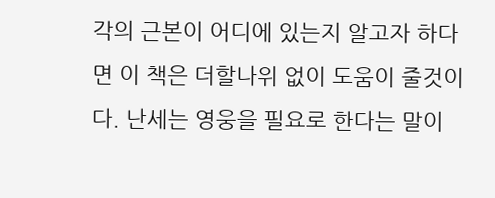각의 근본이 어디에 있는지 알고자 하다면 이 책은 더할나위 없이 도움이 줄것이다. 난세는 영웅을 필요로 한다는 말이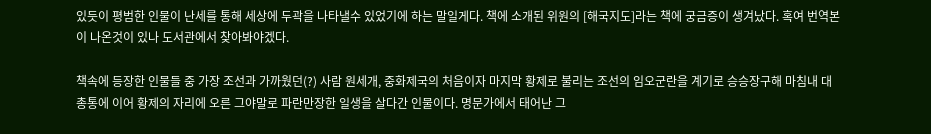있듯이 평범한 인물이 난세를 통해 세상에 두곽을 나타낼수 있었기에 하는 말일게다. 책에 소개된 위원의 [해국지도]라는 책에 궁금증이 생겨났다. 혹여 번역본이 나온것이 있나 도서관에서 찾아봐야겠다.

책속에 등장한 인물들 중 가장 조선과 가까웠던(?) 사람 원세개, 중화제국의 처음이자 마지막 황제로 불리는 조선의 임오군란을 계기로 승승장구해 마침내 대총통에 이어 황제의 자리에 오른 그야말로 파란만장한 일생을 살다간 인물이다. 명문가에서 태어난 그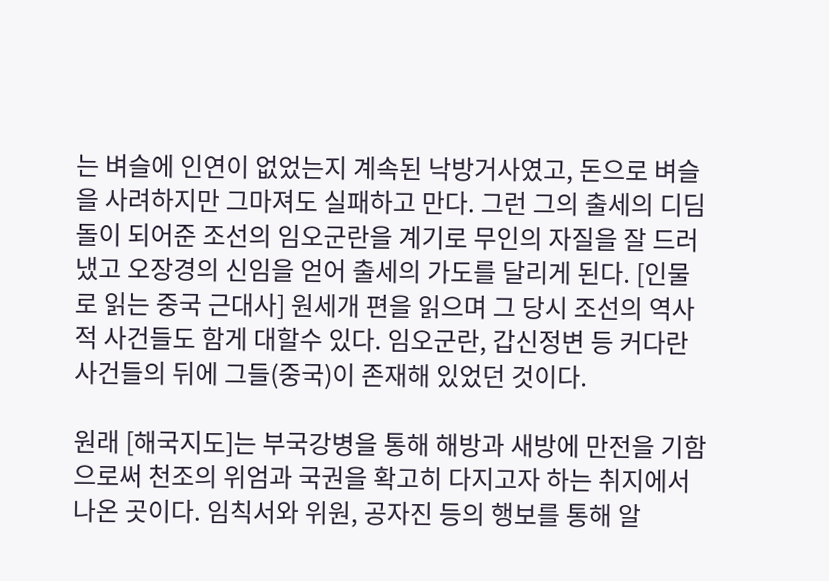는 벼슬에 인연이 없었는지 계속된 낙방거사였고, 돈으로 벼슬을 사려하지만 그마져도 실패하고 만다. 그런 그의 출세의 디딤돌이 되어준 조선의 임오군란을 계기로 무인의 자질을 잘 드러냈고 오장경의 신임을 얻어 출세의 가도를 달리게 된다. [인물로 읽는 중국 근대사] 원세개 편을 읽으며 그 당시 조선의 역사적 사건들도 함게 대할수 있다. 임오군란, 갑신정변 등 커다란 사건들의 뒤에 그들(중국)이 존재해 있었던 것이다.

원래 [해국지도]는 부국강병을 통해 해방과 새방에 만전을 기함으로써 천조의 위엄과 국권을 확고히 다지고자 하는 취지에서 나온 곳이다. 임칙서와 위원, 공자진 등의 행보를 통해 알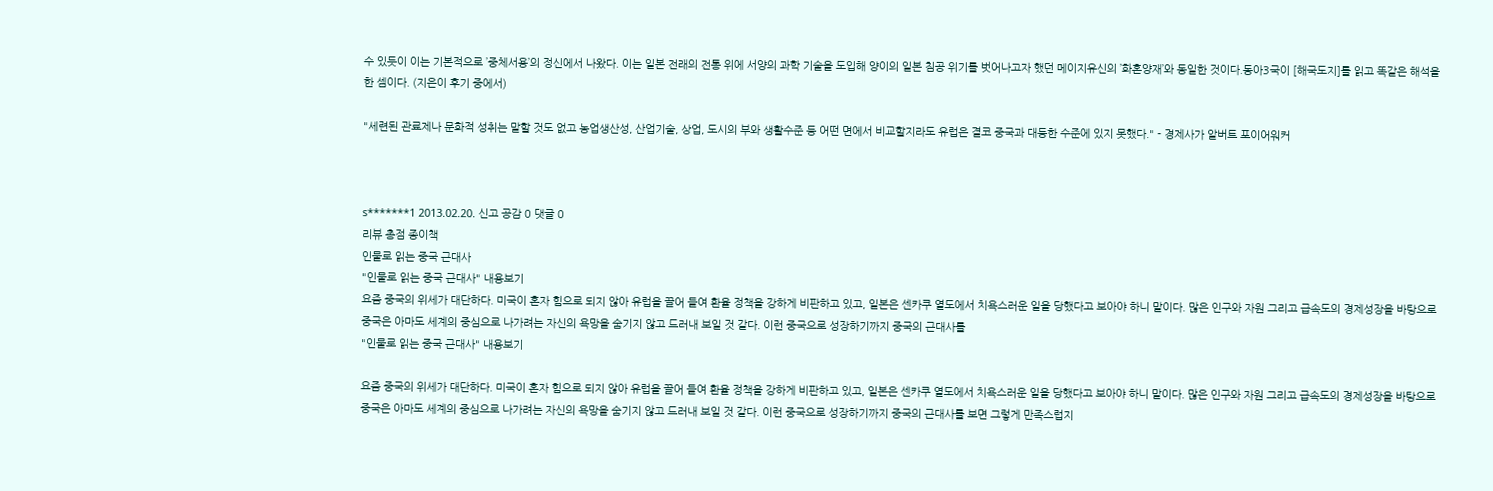수 있듯이 이는 기본적으로 ’중체서용’의 정신에서 나왔다. 이는 일본 전래의 전통 위에 서양의 과학 기술을 도입해 양이의 일본 침공 위기를 벗어나고자 했던 메이지유신의 ’화혼양재’와 동일한 것이다.동아3국이 [해국도지]를 읽고 똑같은 해석을 한 셈이다. (지은이 후기 중에서)

"세련된 관료제나 문화적 성취는 말할 것도 없고 농업생산성, 산업기술, 상업, 도시의 부와 생활수준 등 어떤 면에서 비교할지라도 유럽은 결코 중국과 대등한 수준에 있지 못했다." - 경제사가 알버트 포이어워커



s*******1 2013.02.20. 신고 공감 0 댓글 0
리뷰 총점 종이책
인물로 읽는 중국 근대사
"인물로 읽는 중국 근대사" 내용보기
요즘 중국의 위세가 대단하다. 미국이 혼자 힘으로 되지 않아 유럽을 끌어 들여 환율 정책을 강하게 비판하고 있고, 일본은 센카쿠 열도에서 치욕스러운 일을 당했다고 보아야 하니 말이다. 많은 인구와 자원 그리고 급속도의 경제성장을 바탕으로 중국은 아마도 세계의 중심으로 나가려는 자신의 욕망을 숨기지 않고 드러내 보일 것 같다. 이런 중국으로 성장하기까지 중국의 근대사를
"인물로 읽는 중국 근대사" 내용보기

요즘 중국의 위세가 대단하다. 미국이 혼자 힘으로 되지 않아 유럽을 끌어 들여 환율 정책을 강하게 비판하고 있고, 일본은 센카쿠 열도에서 치욕스러운 일을 당했다고 보아야 하니 말이다. 많은 인구와 자원 그리고 급속도의 경제성장을 바탕으로 중국은 아마도 세계의 중심으로 나가려는 자신의 욕망을 숨기지 않고 드러내 보일 것 같다. 이런 중국으로 성장하기까지 중국의 근대사를 보면 그렇게 만족스럽지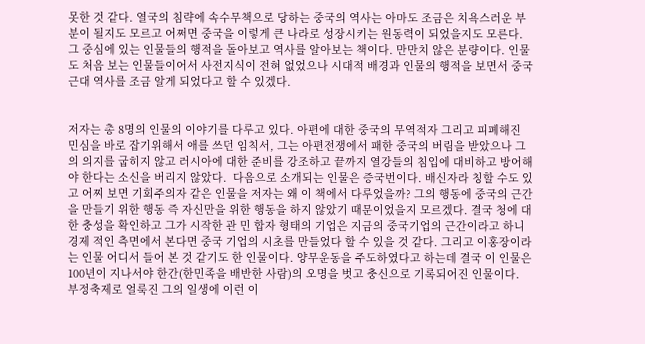못한 것 같다. 열국의 침략에 속수무책으로 당하는 중국의 역사는 아마도 조금은 치욕스러운 부분이 될지도 모르고 어쩌면 중국을 이렇게 큰 나라로 성장시키는 원동력이 되었을지도 모른다. 그 중심에 있는 인물들의 행적을 돌아보고 역사를 알아보는 책이다. 만만치 않은 분량이다. 인물도 처음 보는 인물들이어서 사전지식이 전혀 없었으나 시대적 배경과 인물의 행적을 보면서 중국근대 역사를 조금 알게 되었다고 할 수 있겠다.


저자는 총 8명의 인물의 이야기를 다루고 있다. 아편에 대한 중국의 무역적자 그리고 피폐해진 민심을 바로 잡기위해서 애를 쓰던 임칙서, 그는 아편전쟁에서 패한 중국의 버림을 받았으나 그의 의지를 굽히지 않고 러시아에 대한 준비를 강조하고 끝까지 열강들의 침입에 대비하고 방어해야 한다는 소신을 버리지 않았다.  다음으로 소개되는 인물은 증국번이다. 배신자라 칭할 수도 있고 어찌 보면 기회주의자 같은 인물을 저자는 왜 이 책에서 다루었을까? 그의 행동에 중국의 근간을 만들기 위한 행동 즉 자신만을 위한 행동을 하지 않았기 때문이었을지 모르겠다. 결국 청에 대한 충성을 확인하고 그가 시작한 관 민 합자 형태의 기업은 지금의 중국기업의 근간이라고 하니 경제 적인 측면에서 본다면 중국 기업의 시초를 만들었다 할 수 있을 것 같다. 그리고 이홍장이라는 인물 어디서 들어 본 것 같기도 한 인물이다. 양무운동을 주도하였다고 하는데 결국 이 인물은 100년이 지나서야 한간(한민족을 배반한 사람)의 오명을 벗고 충신으로 기록되어진 인물이다. 부정축제로 얼룩진 그의 일생에 이런 이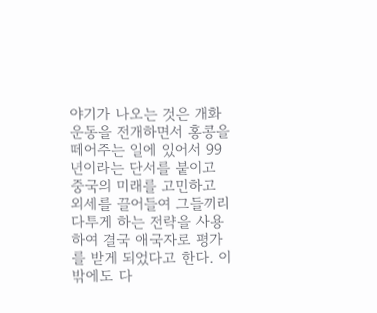야기가 나오는 것은 개화운동을 전개하면서 홍콩을 떼어주는 일에 있어서 99년이라는 단서를 붙이고 중국의 미래를 고민하고 외세를 끌어들여 그들끼리 다투게 하는 전략을 사용하여 결국 애국자로 평가를 받게 되었다고 한다. 이 밖에도 다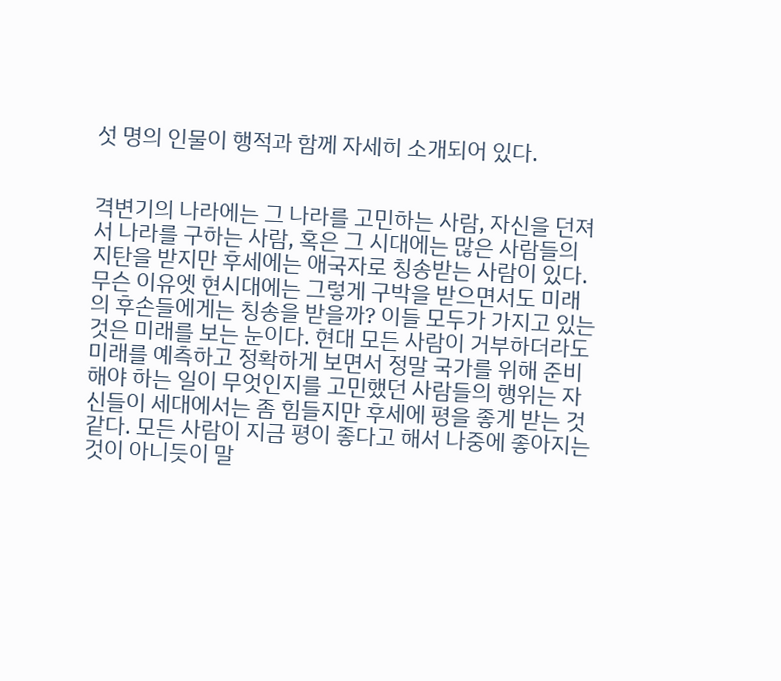섯 명의 인물이 행적과 함께 자세히 소개되어 있다.


격변기의 나라에는 그 나라를 고민하는 사람, 자신을 던져서 나라를 구하는 사람, 혹은 그 시대에는 많은 사람들의 지탄을 받지만 후세에는 애국자로 칭송받는 사람이 있다. 무슨 이유엣 현시대에는 그렇게 구박을 받으면서도 미래의 후손들에게는 칭송을 받을까? 이들 모두가 가지고 있는 것은 미래를 보는 눈이다. 현대 모든 사람이 거부하더라도 미래를 예측하고 정확하게 보면서 정말 국가를 위해 준비해야 하는 일이 무엇인지를 고민했던 사람들의 행위는 자신들이 세대에서는 좀 힘들지만 후세에 평을 좋게 받는 것 같다. 모든 사람이 지금 평이 좋다고 해서 나중에 좋아지는 것이 아니듯이 말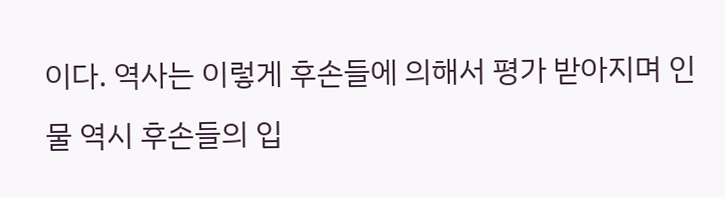이다. 역사는 이렇게 후손들에 의해서 평가 받아지며 인물 역시 후손들의 입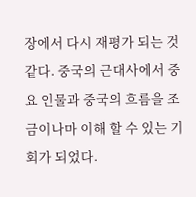장에서 다시 재평가 되는 것 같다. 중국의 근대사에서 중요 인물과 중국의 흐름을 조금이나마 이해 할 수 있는 기회가 되었다.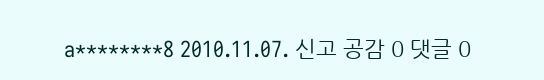a********8 2010.11.07. 신고 공감 0 댓글 0